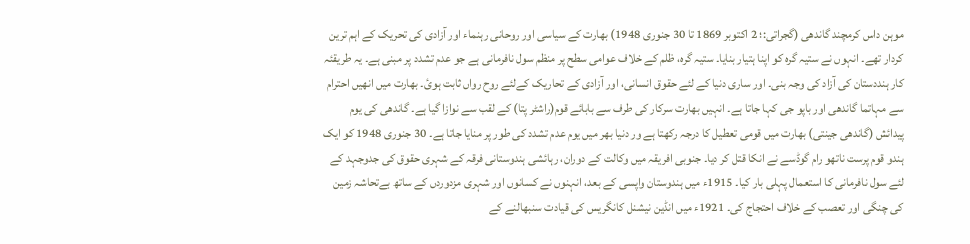موہن داس کرمچند گاندھی (گجراتی:؛ 2 اکتوبر 1869 تا 30 جنوری 1948) بھارت کے سیاسی اور روحانی رہنماء اور آزادی کی تحریک کے اہم ترین کردار تھے۔ انہوں نے ستیہ گرہ کو اپنا ہتیار بنایا۔ ستیہ گرہ، ظلم کے خلاف عوامی سطح پر منظم سول نافرمانی ہے جو عدم تشدد پر مبنی ہے۔ یہ طریقئہ کار ہنددستان کی آزاد کی وجہ بنی۔ اور ساری دنیا کے لئے حقوق انسانی، اور آزادی کے تحاریک کےلئے روح رواں ثابت ہوئ۔ بھارت میں انھیں احترام سے مہاتما گاندھی اور باپو جی کہا جاتا ہے۔ انہیں بھارت سرکار کی طرف سے بابائے قوم(راشٹر پتا) کے لقب سے نوازا گیا ہے۔ گاندھی کی یوم پیدائش (گاندھی جینتی) بھارت میں قومی تعطیل کا درجہ رکھتا ہے ور دنیا بھر میں یوم عدم تشدد کی طور پر منایا جاتا ہے۔ 30 جنوری 1948 کو ایک ہندو قوم پرست ناتھو رام گوڈسے نے انکا قتل کر دیا۔ جنوبی افریقہ میں وکالت کے دوران، رہائشی ہندوستانی فرقہ کے شہری حقوق کی جدوجہد کے لئے سول نافرمانی کا استعمال پہلی بار کیا۔ 1915ء میں ہندوستان واپسی کے بعد، انہنوں نے کسانوں اور شہری مزدوردں کے ساتھ بےتحاشہ زمین کی چنگی اور تعصب کے خلاف احتجاج کی۔ 1921ء میں انڈین نیشنل کانگریس کی قیادت سنبھالنے کے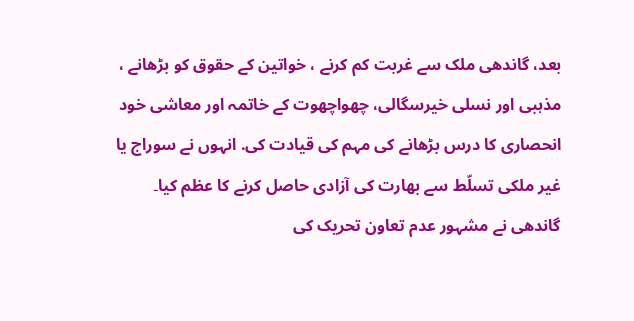بعد، گاندھی ملک سے غربت کم کرنے ، خواتین کے حقوق کو بڑھانے ، مذہبی اور نسلی خیرسگالی، چھواچھوت کے خاتمہ اور معاشی خود انحصاری کا درس بڑھانے کی مہم کی قیادت کی. انہوں نے سوراج یا غیر ملکی تسلّط سے بھارت کی آزادی حاصل کرنے کا عظم کیا۔ گاندھی نے مشہور عدم تعاون تحریک کی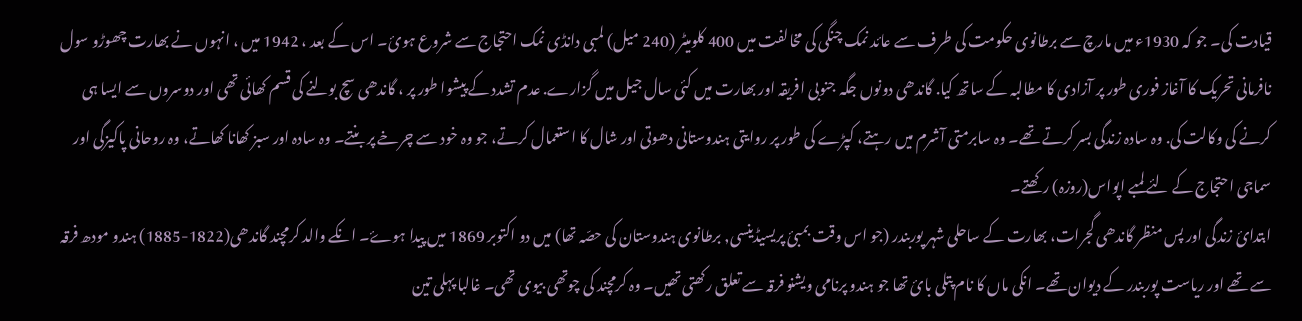قیادت کی۔ جو کہ 1930ء میں مارچ سے برطانوی حکومت کی طرف سے عائد نمک چنگی کی مخالفت میں 400 کلومیٹر (240 میل) لمبی دانڈی نمک احتجاج سے شروع ہوئ۔ اس کے بعد ، 1942 میں ، انہوں نے بھارت چھوڑو سول نافرمانی تحریک کا آغاز فوری طور پر آزادی کا مطالبہ کے ساتھ کیا. گاندھی دونوں جگہ جنوبی افریقہ اور بھارت میں کئی سال جیل میں گزارے. عدم تشدد کے پیشوا طور پر ، گاندھی سچ بولنے کی قسم کھائی تھی اور دوسروں سے ایسا ہی کرنے کی وکالت کی. وہ سادہ زندگی بسر کرتے تھے۔ وہ سابرمتی آشرم میں رہتے، کپڑے کی طور پر روایتی ہندوستانی دھوتی اور شال کا استعمال کرتے، جو وہ خود سے چرخے پر بنتے۔ وہ سادہ اور سبز کھانا کھاتے، وہ روحانی پاکیزگی اور سماجی احتجاج کے لئے لمبے اپواس(روزہ) رکھتے۔
ابتدائ زندگی اور پس منظر گاندھی گجرات، بھارت کے ساحلی شہر پوربندر (جو اس وقت بمبئ پریسیڈینسی, برطانوی ہندوستان کی حصّہ تھا) میں دو اکتوبر 1869 میں پیدا ہوۓ۔ انکے والد کرمچند گاندھی(1822-1885) ہندو مودھ فرقہ سے تھے اور ریاست پوربندر کے دیوان تھے۔ انکی ماں کا نام پتلی بائ تھا جو ہندو پرنامی ویشنو فرقہ سے تعلق رکھتی تھیں۔ وہ کرمچند کی چوتھی بیوی تھی۔ غالبا پہلی تین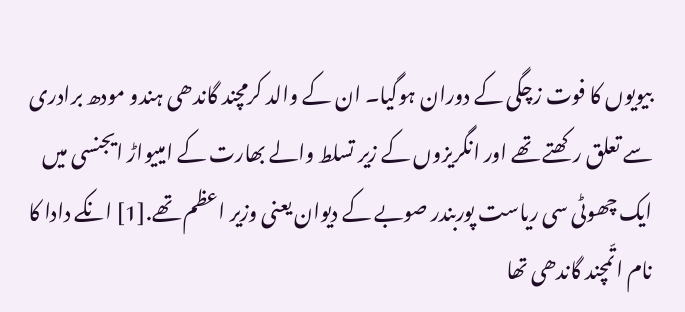بیویوں کا فوت زچگی کے دوران ہوگیا۔ ان کے والد کرمچند گاندھی ہندو مودھ برادری سے تعلق رکھتے تھے اور انگریزوں کے زیر تسلط والے بھارت کے امییواڑ ایجنسی میں ایک چھوٹی سی ریاست پوربندر صوبے کے دیوان یعنی وزیر اعظم تھے.[1] انکے دادا کا نام اتّمچند گاندھی تھا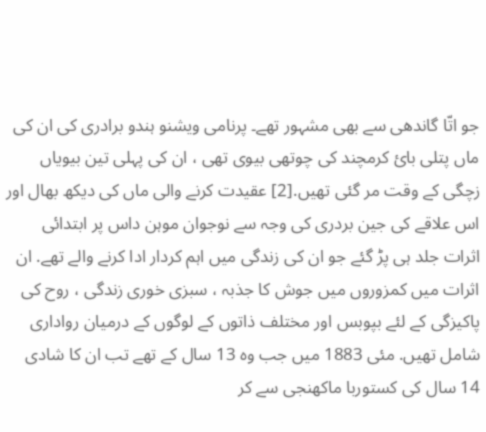جو اتّا گاندھی سے بھی مشہور تھے۔ پرنامی ویشنو ہندو برادری کی ان کی ماں پتلی بائ کرمچند کی چوتھی بیوی تھی ، ان کی پہلی تین بیویاں زچگی کے وقت مر گئی تھیں.[2] عقیدت کرنے والی ماں کی دیکھ بھال اور اس علاقے کی جین بردری کی وجہ سے نوجوان موہن داس پر ابتدائی اثرات جلد ہی پڑ گئے جو ان کی زندگی میں اہم کردار ادا کرنے والے تھے. ان اثرات میں کمزوروں میں جوش کا جذبہ ، سبزی خوری زندگی ، روح کی پاکیزگی کے لئے بپوبس اور مختلف ذاتوں کے لوگوں کے درمیان رواداری شامل تھیں. مئی 1883 میں جب وہ 13 سال کے تھے تب ان کا شادی 14 سال کی کستوربا ماکھنجی سے کر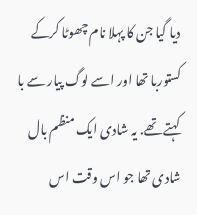دیا گیا جن کا پہلا نام چھوٹا کرکے کستوربا تھا اور اسے لوگ پیار سے با کہتے تھے. یہ شادی ایک منظم بال شادی تھا جو اس وقت اس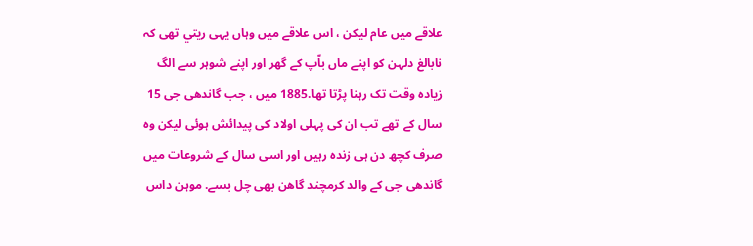علاقے میں عام لیکن ، اس علاقے میں وہاں یہی ریتي تھی کہ نابالغ دلہن کو اپنے ماں باّپ کے گھر اور اپنے شوہر سے الگ زیادہ وقت تک رہنا پڑتا تھا.1885 میں ، جب گاندھی جی 15 سال کے تھے تب ان کی پہلی اولاد کی پیدائش ہوئی لیکن وہ صرف کچھ دن ہی زندہ رہیں اور اسی سال کے شروعات میں گاندھی جی کے والد کرمچند گاھن بھی چل بسے. موہن داس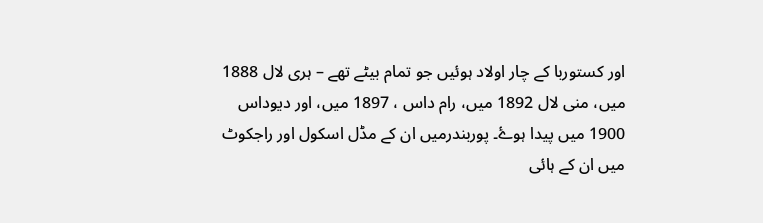اور کستوربا کے چار اولاد ہوئیں جو تمام بیٹے تھے – ہری لال 1888 میں، منی لال 1892 میں، رام داس ، 1897 میں، اور دیوداس 1900 میں پیدا ہوۓ۔ پوربندرمیں ان کے مڈل اسکول اور راجکوٹ میں ان کے ہائی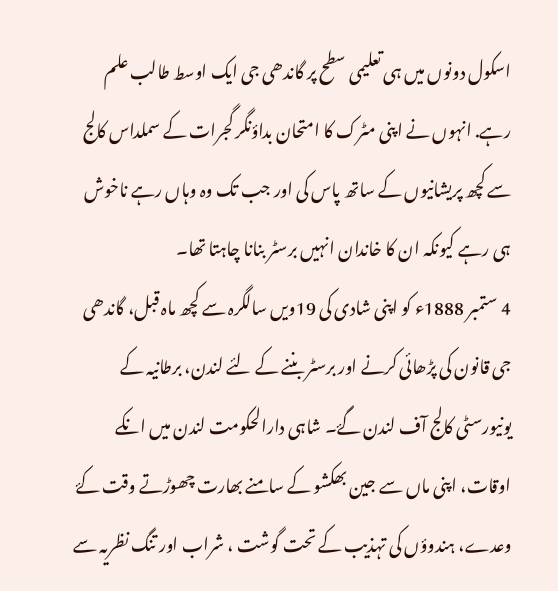اسکول دونوں میں ہی تعلیمی سطح پر گاندھی جی ایک اوسط طالب علم رہے. انہوں نے اپنی مٹرک کا امتحان بداؤنگر گجرات کے سملداس کالج سے کچھ پریشانیوں کے ساتھ پاس کی اور جب تک وہ وہاں رہے ناخوش ہی رہے کیونکہ ان کا خاندان انہیں برسٹر بنانا چاہتا تھا۔
4 ستمبر 1888ء کو اپنی شادی کی 19ویں سالگرہ سے کچھ ماہ قبل، گاندھی جی قانون کی پڑھائی کرنے اور برسٹر بننے کے لئے لندن، برطانیہ کے یونیورسٹی کالج آف لندن گۓ۔ شاہی دارالحکومت لندن میں انکے اوقات، اپنی ماں سے جین بھکشو کے سامنے بھارت چھوڑتے وقت کۓ وعدے، ہندوؤں کی تہذیب کے تحت گوشت ، شراب اور تنگ نظریہ سے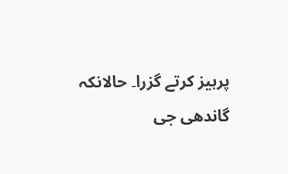پرہیز کرتے گزرا۔ حالانکہ گاندھی جی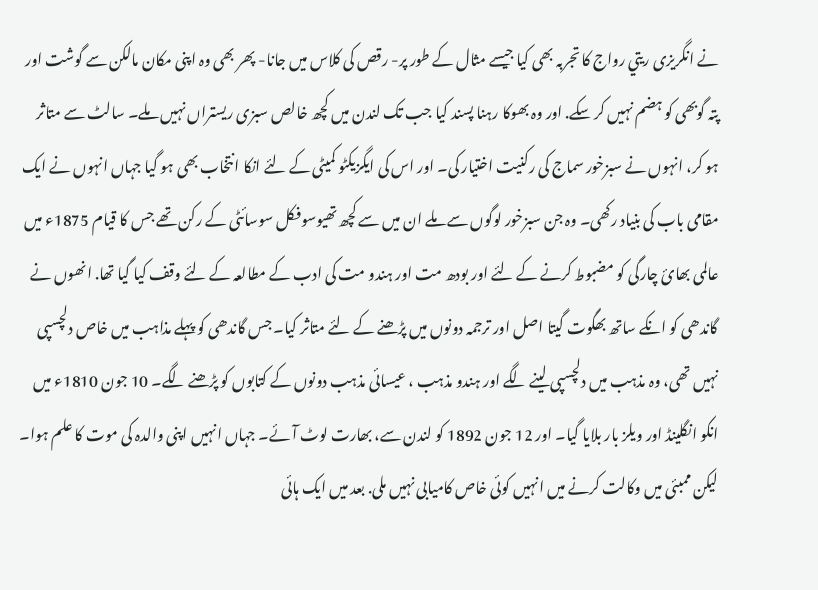نے انگریزی ریتي رواج کا تجربہ بھی کیا جیسے مثال کے طور پر- رقص کی کلاس میں جانا- پھر بھی وہ اپنی مکان مالکن سے گوشت اور پتہ گوبھی کو ہضم نہیں کر سکے. اور وہ بھوکا رہنا پسند کیا جب تک لندن میں کچھ خالص سبزی ریستراں نہیں ملے۔ سالٹ سے متاثر ہو کر، انہوں نے سبزخور سماج کی رکنیت اختیار کی۔ اور اس کی ایگزیکٹو کمیٹی کے لئے انکا انتخاب بھی ہو گیا جہاں انہوں نے ایک مقامی باب کی بنیاد رکھی۔ وہ جن سبزخور لوگوں سے ملے ان میں سے کچھ تھیوسوفکل سوسائٹی کے رکن تھے جس کا قیام 1875ء میں عالمی بھائ چارگی کو مضبوط کرنے کے لئے اور بودھ مت اور ہندو مت کی ادب کے مطالعہ کے لئے وقف کیا گیا تھا. انھوں نے گاندھی کو انکے ساتھ بھگوت گیتا اصل اور ترجمہ دونوں میں پڑھنے کے لئے متاثر کیا۔ جس گاندھی کو پہلے مذاہب میں خاص دلچسپی نہیں تھی، وہ مذہب میں دلچسپی لینے لگے اور ہندو مذہب ، عیسائی مذہب دونوں کے کتابوں کو پڑھنے لگے۔ 10 جون 1810ء میں انکو انگلینڈ اور ویلز بار بلایا گیا۔ اور 12 جون 1892 کو لندن سے، بھارت لوٹ آئے۔ جہاں انہیں اپنی والدہ کی موت کا علم ہوا۔ لیکن ممبئی میں وکالت کرنے میں انہیں کوئی خاص کامیابی نہیں ملی. بعد میں ایک ہائی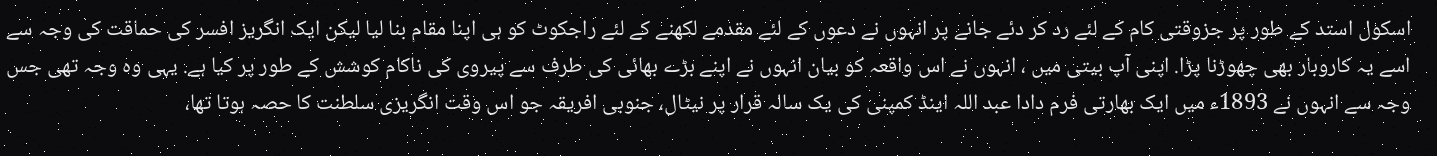اسکول استد کے طور پر جزوقتی کام کے لئے رد کر دئے جانے پر انہوں نے دعوں کے لئے مقدمے لکھنے کے لئے راجکوٹ کو ہی اپنا مقام بنا لیا لیکن ایک انگریز افسر کی حماقت کی وجہ سے اسے یہ کاروبار بھی چھوڑنا پڑا. اپنی آپ بیتی میں ، انہوں نے اس واقعہ کو بیان انہوں نے اپنے بڑے بھائی کی طرف سے پیروی کی ناکام کوشش کے طور پر کیا ہے. یہی وہ وجہ تھی جس وجہ سے انہوں نے 1893ء میں ایک بھارتی فرم دادا عبد اللہ اینڈ کمپنی کی یک سالہ قرار پر نیٹال، جنوبی افریقہ جو اس وقت انگریزی سلطنت کا حصہ ہوتا تھا،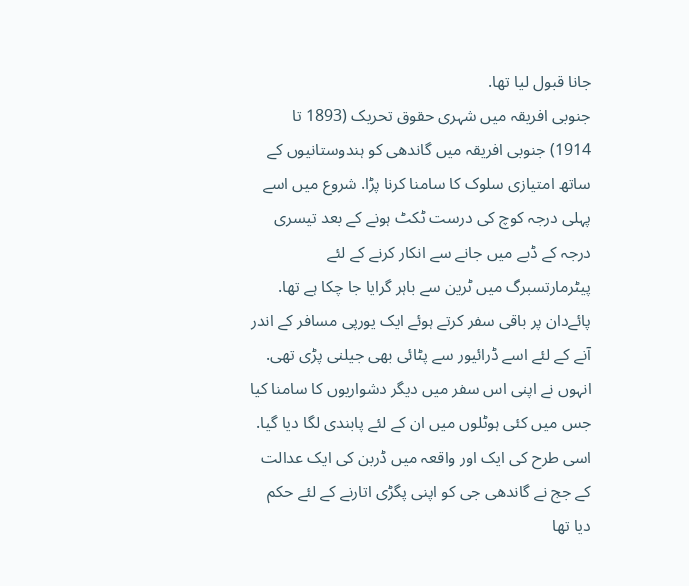جانا قبول لیا تھا.
جنوبی افریقہ میں شہری حقوق تحریک (1893 تا 1914) جنوبی افریقہ میں گاندھی کو ہندوستانیوں کے ساتھ امتیازی سلوک کا سامنا کرنا پڑا. شروع میں اسے پہلی درجہ کوچ کی درست ٹکٹ ہونے کے بعد تیسری درجہ کے ڈبے میں جانے سے انکار کرنے کے لئے پیٹرمارتسبرگ میں ٹرین سے باہر گرایا جا چکا ہے تھا. پائےدان پر باقی سفر کرتے ہوئے ایک یورپی مسافر کے اندر آنے کے لئے اسے ڈرائیور سے پٹائی بھی جیلنی پڑی تھی. انہوں نے اپنی اس سفر میں دیگر دشواریوں کا سامنا کیا جس میں کئی ہوٹلوں میں ان کے لئے پابندی لگا دیا گیا. اسی طرح کی ایک اور واقعہ میں ڈربن کی ایک عدالت کے جج نے گاندھی جی کو اپنی پگڑی اتارنے کے لئے حکم دیا تھا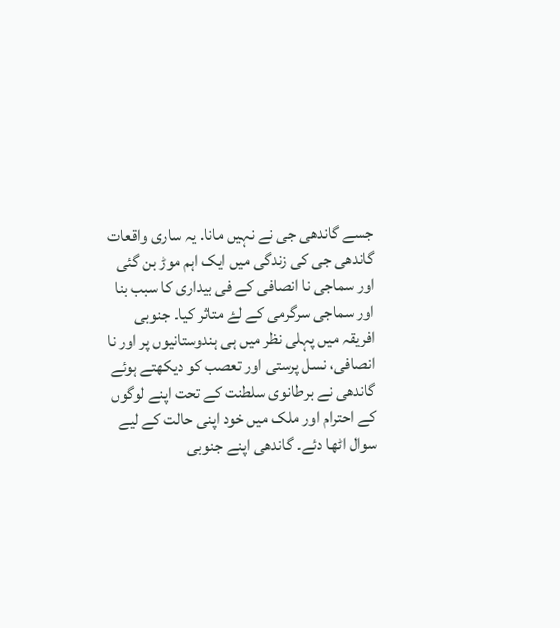جسے گاندھی جی نے نہیں مانا. یہ ساری واقعات گاندھی جی کی زندگی میں ایک اہم موڑ بن گئی اور سماجی نا انصافی کے فی بیداری کا سبب بنا اور سماجی سرگرمی کے لۓ متاثر کیا۔ جنوبی افریقہ میں پہلی نظر میں ہی ہندوستانیوں پر اور نا انصافی، نسل پرستی اور تعصب کو دیکھتے ہوئے گاندھی نے برطانوی سلطنت کے تحت اپنے لوگوں کے احترام اور ملک میں خود اپنی حالت کے لیے سوال اٹھا دئے۔ گاندھی اپنے جنوبی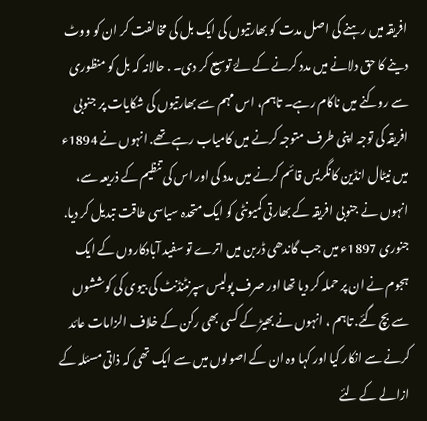افریقہ میں رہنے کی اصل مدت کو بھارتیوں کی ایک بل کی مخالفت کر ان کو ووٹ دینے کا حق دلانے میں مدد کرنے کے لۓ توسیع کر دی۔ . حالانہ کہ بل کو منظوری سے روکنے میں ناکام رہے۔ تاہم، اس مہم سے بھارتیوں کی شکایات پر جنوبی افریقہ کی توجہ اپنی طرف متوجہ کرنے میں کامیاب رہے تھے. انہوں نے 1894ء میں نیٹال انڈین کانگریس قائم کرنے میں مدد کی اور اس کی تنظیم کے ذریعہ سے، انہوں نے جنوبی افریقہ کے بھارتی کمیونٹی کو ایک متحدہ سیاسی طاقت تبدیل کر دیا. جنوری 1897ء میں جب گاندھی ڈربن میں اترے تو سفید آبادکاروں کے ایک ہجوم نے ان پر حملہ کر دیا تھا اور صرف پولیس سپرنٹنڈنٹ کی بیوی کی کوششوں سے بچ گئے. تاہم ، انہوں نے بھیڑ کے کسی بھی رکن کے خلاف الزامات عائد کرنے سے انکار کیا اور کہا وہ ان کے اصولوں میں سے ایک تھی کہ ذاتی مسئلہ کے ازالے کے لئے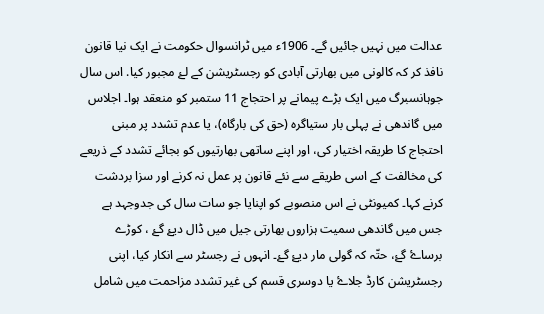عدالت میں نہیں جائيں گے۔ 1906ء میں ٹرانسوال حکومت نے ایک نیا قانون نافذ کر کہ کالونی میں بھارتی آبادی کو رجسٹریشن کے لۓ مجبور کیا. اس سال جوہانسبرگ میں ایک بڑے پیمانے پر احتجاج 11 ستمبر کو منعقد ہوا۔ اجلاس میں گاندھی نے پہلی بار ستیاگرہ (حق کی بارگاہ)، یا عدم تشدد پر مبنی احتجاج کا طریقہ اختیار کی، اور اپنے ساتھی بھارتیوں کو بجائے تشدد کے ذریعے کی مخالفت کے اسی طریقے سے نئے قانون پر عمل نہ کرنے اور سزا بردشت کرنے کہا۔ کمیونٹی نے اس منصوبے کو اپنایا جو سات سال کی جدوجہد ہے جس میں گاندھی سمیت ہزاروں بھارتی جیل میں ڈال دیۓ گۓ ، کوڑے برساۓ گۓ، حتّہ کہ گولی مار دیۓ گۓ۔ انہوں نے رجسٹر سے انکار کیا، اپنی رجسٹریشن کارڈ جلاۓ یا دوسری قسم کی غیر تشدد مزاحمت میں شامل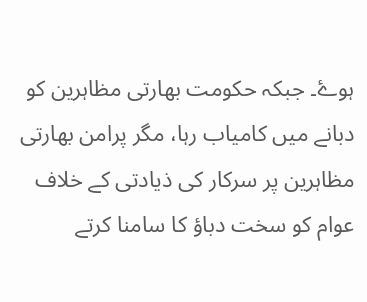ہوۓ۔ جبکہ حکومت بھارتی مظاہرین کو دبانے میں کامیاب رہا، مگر پرامن بھارتی مظاہرین پر سرکار کی ذیادتی کے خلاف عوام کو سخت دباؤ کا سامنا کرتے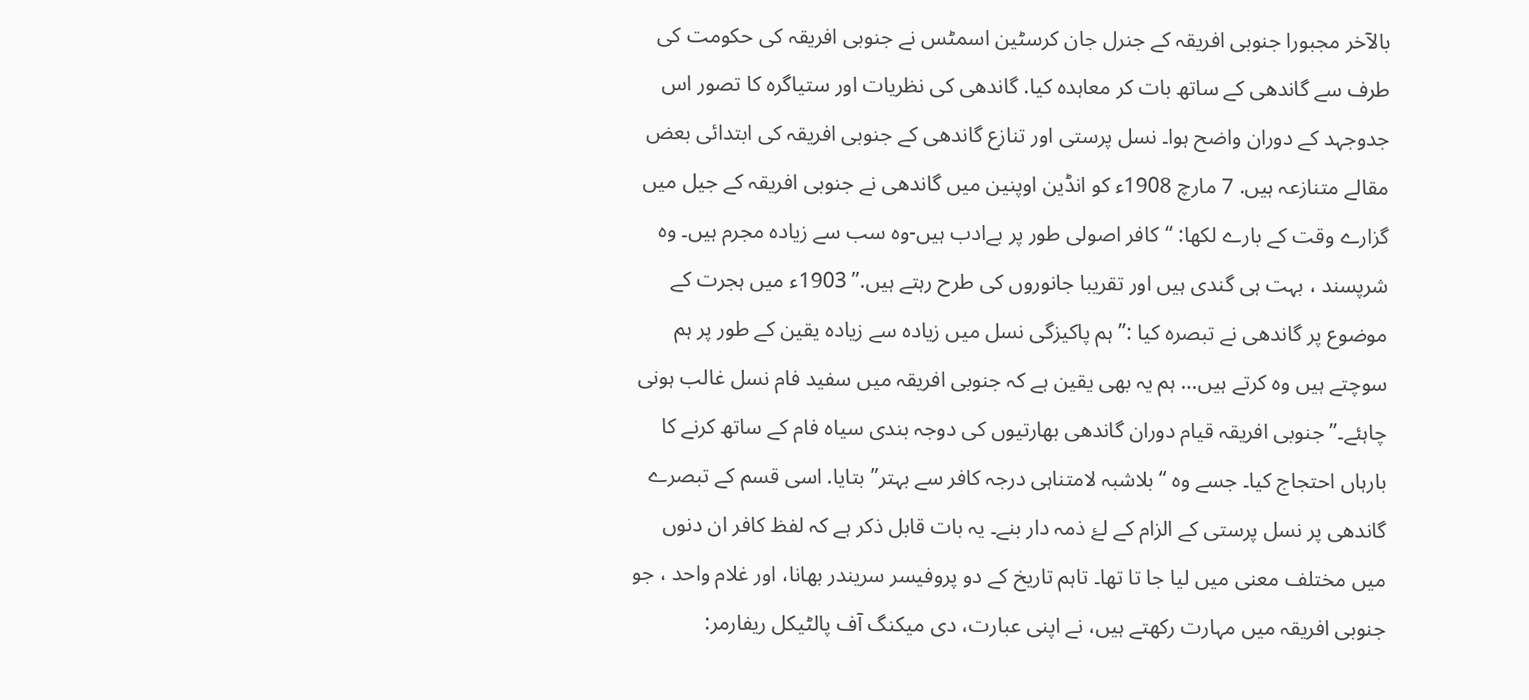بالآخر مجبورا جنوبی افریقہ کے جنرل جان کرسٹین اسمٹس نے جنوبی افریقہ کی حکومت کی طرف سے گاندھی کے ساتھ بات کر معاہدہ کیا. گاندھی کی نظریات اور ستیاگرہ کا تصور اس جدوجہد کے دوران واضح ہوا۔ نسل پرستی اور تنازع گاندھی کے جنوبی افریقہ کی ابتدائی بعض مقالے متنازعہ ہیں. 7 مارچ 1908ء کو انڈین اوپنین میں گاندھی نے جنوبی افریقہ کے جیل میں گزارے وقت کے بارے لکھا: “کافر اصولی طور پر بےادب ہیں-وہ سب سے زیادہ مجرم ہیں۔ وہ شرپسند ، بہت ہی گندی ہیں اور تقریبا جانوروں کی طرح رہتے ہیں.” 1903ء میں ہجرت کے موضوع پر گاندھی نے تبصرہ کیا :”ہم پاکیزگی نسل میں زیادہ سے زیادہ یقین کے طور پر ہم سوچتے ہیں وہ کرتے ہیں… ہم یہ بھی یقین ہے کہ جنوبی افریقہ میں سفید فام نسل غالب ہونی چاہئے۔” جنوبی افریقہ قیام دوران گاندھی بھارتیوں کی دوجہ بندی سیاہ فام کے ساتھ کرنے کا بارہاں احتجاج کیا۔ جسے وہ “بلاشبہ لامتناہی درجہ کافر سے بہتر” بتایا. اسی قسم کے تبصرے گاندھی پر نسل پرستی کے الزام کے لۓ ذمہ دار بنے۔ یہ بات قابل ذکر ہے کہ لفظ کافر ان دنوں میں مختلف معنی میں لیا جا تا تھا۔ تاہم تاریخ کے دو پروفیسر سریندر بھانا، اور غلام واحد ، جو جنوبی افریقہ میں مہارت رکھتے ہیں، نے اپنی عبارت، دی میکنگ آف پالٹیکل ریفارمر: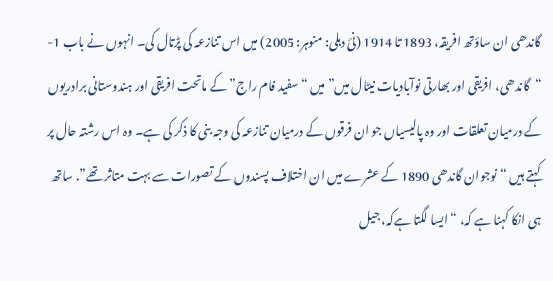گاندھی ان ساؤتھ افریقہ، 1893 تا 1914 (نئ دہلی: منوہر: 2005) میں اس تنازعہ کی پڑتال کی۔ انہوں نے باب 1- “گاندھی، افریقی اور بھارتی نوآبادیات نیٹال میں” میں “سفید فام راج” کے ماتحت افریقی اور ہندوستانی برادریوں کے درمیان تعلقات اور وہ پالیسیاں جو ان فرقوں کے درمیان تنازعہ کی وجہ بنی کا ذکر کی ہے۔ وہ اس رشتہ حال پر کہتے ہیں “نوجوان گاندھی 1890 کے عشرے میں ان اختلاف پسندوں کے تصورات سے بہت متاثر تھے”. ساتھ ہی انکا کہنا ہے کہ، “ایسا لگتا ہےکہ، جیل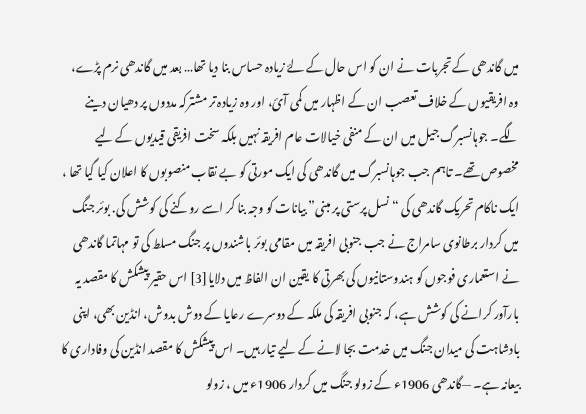میں گاندھی کے تجربات نے ان کو اس حال کے لۓ زیادہ حساس بنا دیا تھا… بعد میں گاندھی نرم پڑے، وہ افریقیوں کے خلاف تعصب ان کے اظہار میں کمی آئ، اور وہ زیادہ تر مشترکہ مددوں پر دھیان دینے لگے۔ جوہانسبرگ جیل میں ان کے منفی خیالات عام افریقہ نہیں بلکہ سخت افریقی قیدیوں کے لیے مخصوص تھے۔ تاہم جب جوہانسبرگ میں گاندھی کی ایک مورتی کو بے نقاب منصوبوں کا اعلان کیا گیا تھا ، ایک ناکام تحریک گاندھی کی “نسل پرستی پر مبنی” بیانات کو وجہ بنا کر اسے روکنے کی کوشش کی. بوئر جنگ میں کردار برطانوی سامراج نے جب جنوبی افریقہ میں مقامی بوئر باشندوں پر جنگ مسلط کی تو مہاتما گاندھی نے استعماری فوجوں کو ہندوستانیوں کی بھرتی کا یقین ان الفاظ میں دلایا[3] اس حقیر پیشکش کا مقصد یہ بارآور کرانے کی کوشش ہے، کہ جنوبی افریقہ کی ملکہ کے دوسرے رعایا کے دوش بدوش، انڈین بھی، اپنی بادشاہت کی میدان جنگ میں خدمت بجا لانے کے لیے تیار ہیں۔ اس پیشکش کا مقصد انڈین کی وفاداری کا بیعانہ ہے۔ —گاندھی 1906ء کے زولو جنگ میں کردار 1906ء میں ، زولو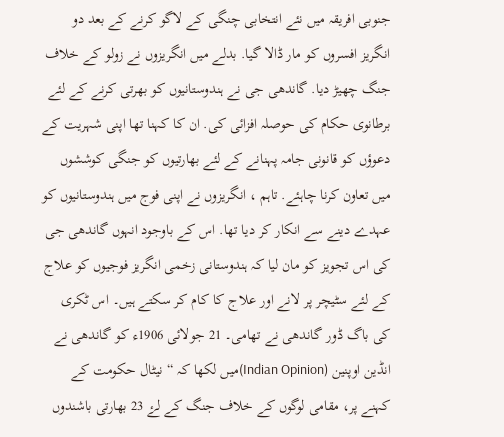جنوبی افریقہ میں نئے انتخابی چنگی کے لاگو کرنے کے بعد دو انگریز افسروں کو مار ڈالا گیا. بدلے میں انگریزوں نے زولو کے خلاف جنگ چھیڑ دیا. گاندھی جی نے ہندوستانیوں کو بھرتی کرنے کے لئے برطانوی حکام کی حوصلہ افزائی کی. ان کا کہنا تھا اپنی شہریت کے دعوؤں کو قانونی جامہ پہنانے کے لئے بھارتیوں کو جنگی کوششوں میں تعاون کرنا چاہئے. تاہم ، انگریزوں نے اپنی فوج میں ہندوستانیوں کو عہدے دینے سے انکار کر دیا تھا. اس کے باوجود انہوں گاندھی جی کی اس تجویز کو مان لیا کہ ہندوستانی زخمی انگریز فوجیوں کو علاج کے لئے سٹیچر پر لانے اور علاج کا کام کر سکتے ہیں۔ اس ٹکری کی باگ ڈور گاندھی نے تھامی۔ 21 جولائی 1906ء کو گاندھی نے انڈین اوپنین (Indian Opinion)میں لکھا کہ “نیٹال حکومت کے کہنے پر، مقامی لوگوں کے خلاف جنگ کے لۓ 23 بھارتی باشندوں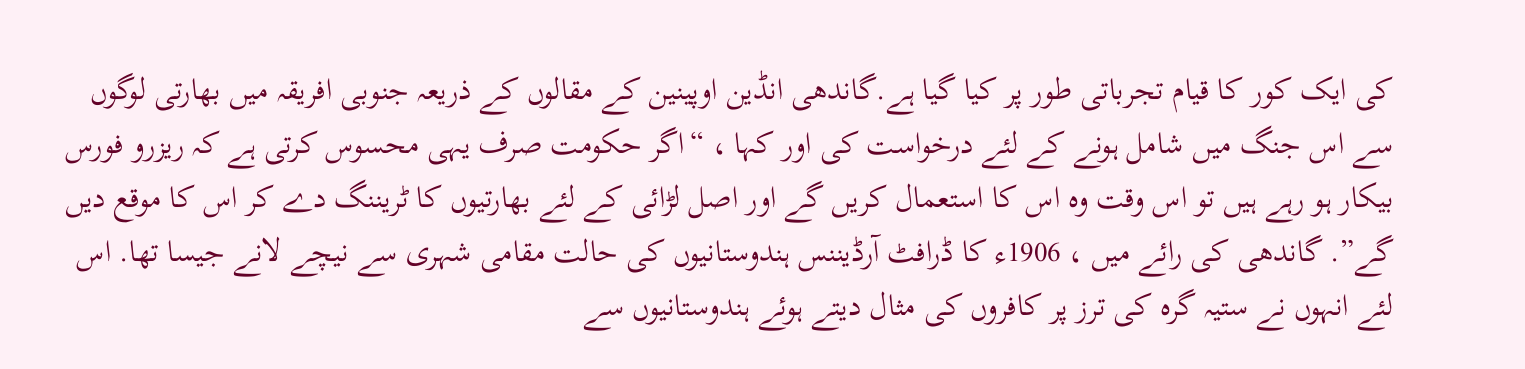کی ایک کور کا قیام تجرباتی طور پر کیا گیا ہے.گاندھی انڈین اوپینین کے مقالوں کے ذریعہ جنوبی افریقہ میں بھارتی لوگوں سے اس جنگ میں شامل ہونے کے لئے درخواست کی اور کہا ، “اگر حکومت صرف یہی محسوس کرتی ہے کہ ریزرو فورس بیکار ہو رہے ہیں تو اس وقت وہ اس کا استعمال کریں گے اور اصل لڑائی کے لئے بھارتیوں کا ٹریننگ دے کر اس کا موقع دیں گے”. گاندھی کی رائے میں ، 1906ء کا ڈرافٹ آرڈیننس ہندوستانیوں کی حالت مقامی شہری سے نیچے لانے جیسا تھا. اس لئے انہوں نے ستیہ گرہ کی ترز پر کافروں کی مثال دیتے ہوئے ہندوستانیوں سے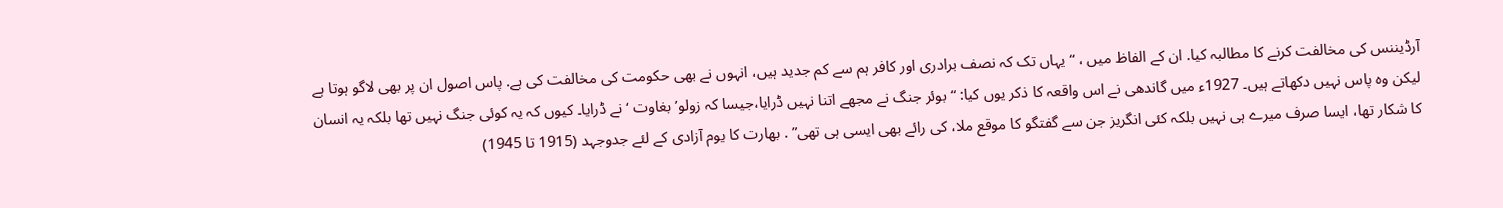آرڈیننس کی مخالفت کرنے کا مطالبہ کیا. ان کے الفاظ میں ، “یہاں تک کہ نصف برادری اور کافر ہم سے کم جدید ہیں، انہوں نے بھی حکومت کی مخالفت کی ہے. پاس اصول ان پر بھی لاگو ہوتا ہے لیکن وہ پاس نہیں دکھاتے ہیں۔ 1927ء میں گاندھی نے اس واقعہ کا ذکر یوں کیا: “بوئر جنگ نے مجھے اتنا نہیں ڈرایا،جیسا کہ زولو’ بغاوت ‘نے ڈرایا۔ کیوں کہ یہ کوئی جنگ نہیں تھا بلکہ یہ انسان کا شکار تھا، ایسا صرف میرے ہی نہیں بلکہ کئی انگریز جن سے گفتگو کا موقع ملا، کی رائے بھی ایسی ہی تھی” . بھارت کا یوم آزادی کے لئے جدوجہد (1915 تا 1945)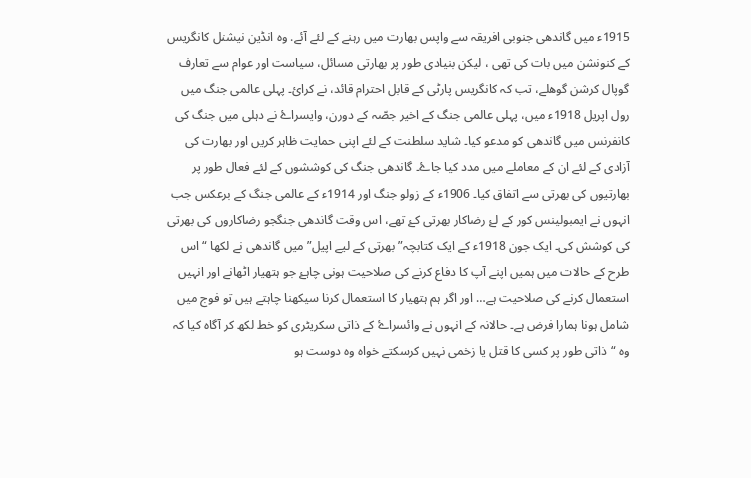1915ء میں گاندھی جنوبی افریقہ سے واپس بھارت میں رہنے کے لئے آئے. وہ انڈین نیشنل کانگریس کے کنونشن میں بات کی تھی ، لیکن بنیادی طور پر بھارتی مسائل، سیاست اور عوام سے تعارف گوپال کرشن گوھلے، تب کہ کانگریس پارٹی کے قابل احترام قائد، نے کرائ۔ پہلی عالمی جنگ میں رول اپریل 1918ء میں، پہلی عالمی جنگ کے اخیر جصّہ کے دورن، وایسراۓ نے دہلی میں جنگ کی کانفرنس میں گاندھی کو مدعو کیا۔ شاید سلطنت کے لئے اپنی حمایت ظاہر کریں اور بھارت کی آزادی کے لئے ان کے معاملے میں مدد کیا جاۓ۔ گاندھی جنگ کی کوششوں کے لئے فعال طور پر بھارتیوں کی بھرتی سے اتفاق کیا۔ 1906ء کے زولو جنگ اور 1914ء کے عالمی جنگ کے برعکس جب انہوں نے ایمبولینس کور کے لۓ رضاکار بھرتی کۓ تھے، اس وقت گاندھی جنگجو رضاکاروں کی بھرتی کی کوشش کی۔ ایک جون 1918ء کے ایک کتابچہ”بھرتی کے لیے اپیل” میں گاندھی نے لکھا “اس طرح کے حالات میں ہمیں اپنے آپ کا دفاع کرنے کی صلاحیت ہونی چاہۓ جو ہتھیار اٹھانے اور انہیں استعمال کرنے کی صلاحیت ہے… اور اگر ہم ہتھیار کا استعمال کرنا سیکھنا چاہتے ہیں تو فوج میں شامل ہونا ہمارا فرض ہے۔ حالانہ کے انہوں نے وائسراۓ کے ذاتی سکریٹری کو خط لکھ کر آگاہ کیا کہ وہ “ذاتی طور پر کسی کا قتل یا زخمی نہیں کرسکتے خواہ وہ دوست ہو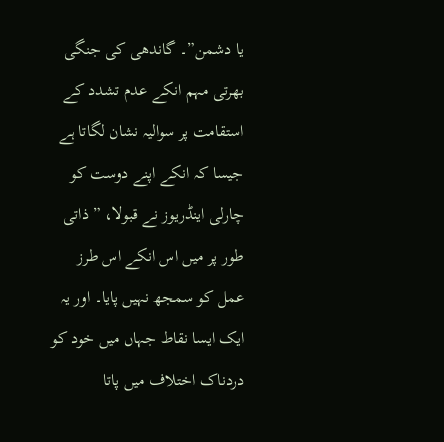یا دشمن”۔ گاندھی کی جنگی بھرتی مہم انکے عدم تشدد کے استقامت پر سوالیہ نشان لگاتا ہے جیسا کہ انکے اپنے دوست کو چارلی اینڈریوز نے قبولا، ” ذاتی طور پر میں اس انکے اس طرز عمل کو سمجھ نہیں پایا۔ اور یہ ایک ایسا نقاط جہاں میں خود کو دردناک اختلاف میں پاتا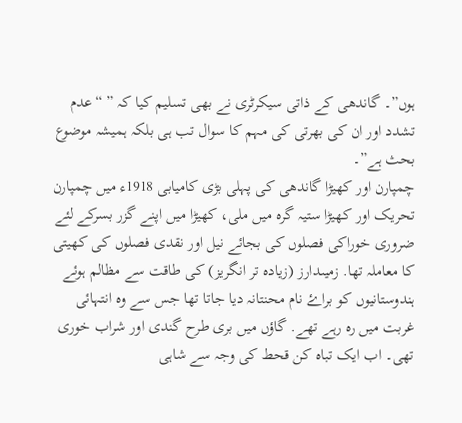ہوں”۔ گاندھی کے ذاتی سیکرٹری نے بھی تسلیم کیا کہ ” “عدم تشدد اور ان کی بھرتی کی مہم کا سوال تب ہی بلکہ ہمیشہ موضوع بحث ہے”۔
چمپارن اور کھیڑا گاندھی کی پہلی بڑی کامیابی 1918ء میں چمپارن تحریک اور کھیڑا ستیہ گرہ میں ملی، کھیڑا میں اپنے گزر بسرکے لئے ضروری خوراکی فصلوں کی بجائے نیل اور نقدی فصلوں کی کھیتی کا معاملہ تھا. زمیںدارز (زیادہ تر انگریز) کی طاقت سے مظالم ہوئے ہندوستانیوں کو براۓ نام محنتانہ دیا جاتا تھا جس سے وہ انتہائی غربت میں رہ رہے تھے. گاؤں میں بری طرح گندی اور شراب خوری تھی۔ اب ایک تباہ کن قحط کی وجہ سے شاہی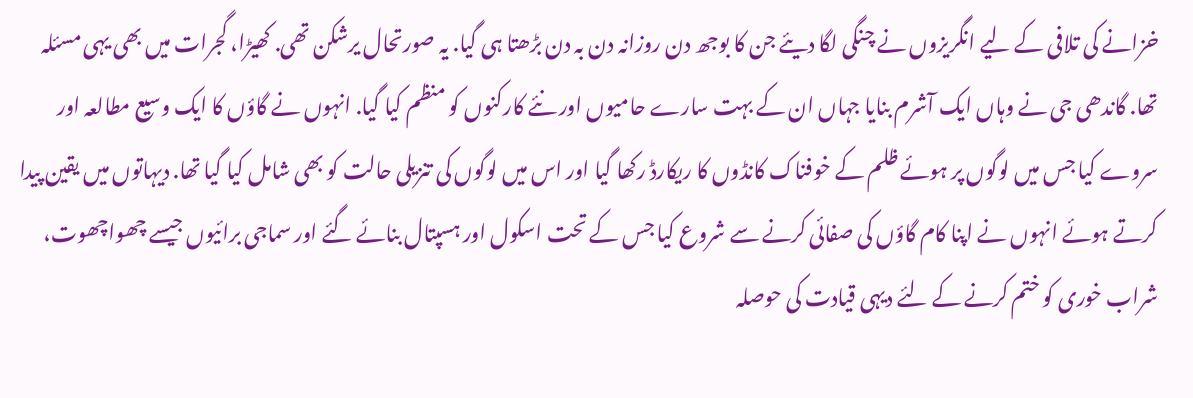خزانے کی تلافی کے لیے انگریزوں نے چنگی لگا دیئے جن کا بوجھ دن روزانہ دن بہ دن بڑھتا ہی گیا. یہ صورتحال یرشکن تھی. کھیڑا، گجرات میں بھی یہی مسئلہ تھا. گاندھی جی نے وہاں ایک آشرم بنایا جہاں ان کے بہت سارے حامیوں اور نئے کارکنوں کو منظم کیا گیا. انہوں نے گاؤں کا ایک وسیع مطالعہ اور سروے کیا جس میں لوگوں پر ہوئے ظلم کے خوفناک کانڈوں کا ریکارڈ رکھا گیا اور اس میں لوگوں کی تنزیلی حالت کو بھی شامل کیا گیا تھا. دیہاتوں میں یقین پیدا کرتے ہوئے انہوں نے اپنا کام گاؤں کی صفائی کرنے سے شروع کیا جس کے تحت اسکول اور ہسپتال بنائے گئے اور سماجی برائیوں جیسے چھواچھوت، شراب خوری کو ختم کرنے کے لئے دیہی قیادت کی حوصلہ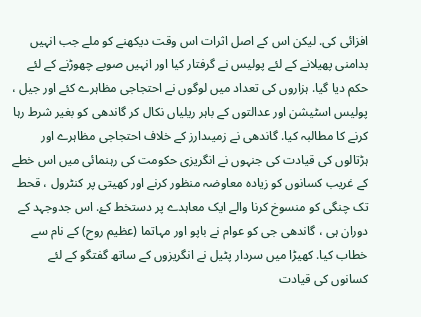افزائی کی. لیکن اس کے اصل اثرات اس وقت دیکھنے کو ملے جب انہیں بدامنی پھیلانے کے لئے پولیس نے گرفتار کیا اور انہیں صوبے چھوڑنے کے لئے حکم دیا گیا. ہزاروں کی تعداد میں لوگوں نے احتجاجی مظاہرے کئے اور جیل ، پولیس اسٹیشن اور عدالتوں کے باہر ریلیاں نکال کر گاندھی کو بغیر شرط رہا کرنے کا مطالبہ کیا. گاندھی نے زمیںدارز کے خلاف احتجاجی مظاہرے اور ہڑتالوں کی قیادت کی جنہوں نے انگریزی حکومت کی رہنمائی میں اس خطے کے غریب کسانوں کو زیادہ معاوضہ منظور کرنے اور کھیتی پر کنٹرول ، قحط تک چنگی کو منسوخ کرنا والے ایک معاہدے پر دستخط کۓ. اس جدوجہد کے دوران ہی ، گاندھی جی کو عوام نے باپو اور مہاتما (عظیم روح) کے نام سے خطاب کیا. کھیڑا میں سردار پٹیل نے انگریزوں کے ساتھ گفتگو کے لئے کسانوں کی قیادت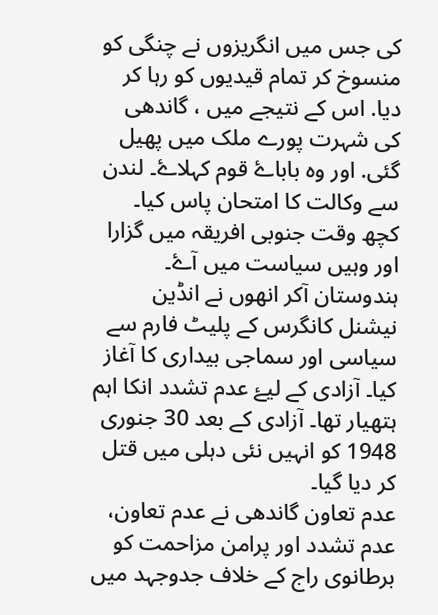کی جس میں انگریزوں نے چنگی کو منسوخ کر تمام قیدیوں کو رہا کر دیا. اس کے نتیجے میں ، گاندھی کی شہرت پورے ملک میں پھیل گئی. اور وہ باباۓ قوم کہلاۓ۔ لندن سے وکالت کا امتحان پاس کیا۔ کچھ وقت جنوبی افریقہ میں گزارا اور وہیں سیاست میں آۓ۔ ہندوستان آکر انھوں نے انڈین نیشنل کانگرس کے پلیٹ فارم سے سیاسی اور سماجی بیداری کا آغاز کیا۔ آزادی کے لیۓ عدم تشدد انکا اہم ہتھیار تھا۔ آزادی کے بعد 30 جنوری 1948 کو انہیں نئی دہلی میں قتل کر دیا گیا۔
عدم تعاون گاندھی نے عدم تعاون، عدم تشدد اور پرامن مزاحمت کو برطانوی راج کے خلاف جدوجہد میں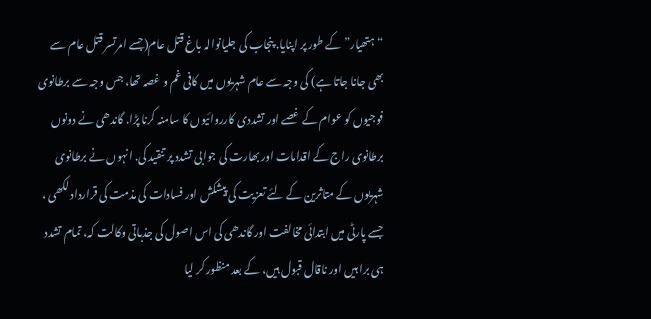“ہتھیار” کے طور پر اپنایا. پنجاب کی جلیانوالہ باغ قتل عام(جسے امرتسر قتل عام سے بھی جانا جاتا ہے) کی وجہ سے عام شہریوں میں کافی غم و غصہ تھا، جس وجہ سے برطانوی فوجیوں کو عوام کے غصے اور تشددی کارروائیوں کا سامنہ کرنا پڑا. گاندھی نے دونوں برطانوی راج کے اقدامات اور بھارت کی جوابی تشدد پر تنقید کی. انہوں نے برطانوی شہریوں کے متاثرین کے لئے تعزیت کی پیشکش اور فسادات کی مذمت کی قرارداد لکھی ، جسے پارٹی میں ابتدائی مخالفت اور گاندھی کی اس اصول کی جذباتی وکالت کہ، تمام تشدد ہی برا ہیں اور ناقال قبول ہیں، کے بعد منظور کر لیا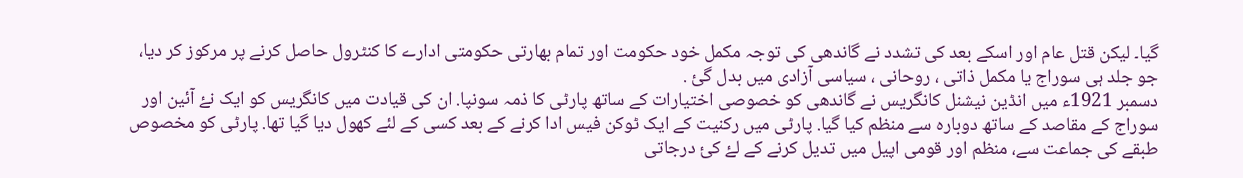گیا۔ لیکن قتل عام اور اسکے بعد کی تشدد نے گاندھی کی توجہ مکمل خود حکومت اور تمام بھارتی حکومتی ادارے کا کنٹرول حاصل کرنے پر مرکوز کر دیا، جو جلد ہی سوراج یا مکمل ذاتی ، روحانی ، سیاسی آزادی میں بدل گئ .
دسمبر 1921ء میں انڈین نیشنل کانگریس نے گاندھی کو خصوصی اختیارات کے ساتھ پارٹی کا ذمہ سونپا. ان کی قیادت میں کانگریس کو ایک نۓ آئین اور سوراج کے مقاصد کے ساتھ دوبارہ سے منظم کیا گیا. پارٹی میں رکنیت کے ایک ٹوکن فیس ادا کرنے کے بعد کسی کے لئے کھول دیا گیا تھا. پارٹی کو مخصوص طبقے کی جماعت سے، منظم اور قومی اپیل میں تدیل کرنے کے لۓ کئ درجاتی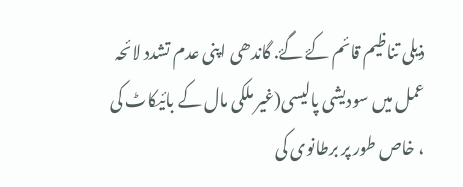ذیلی تناظیم قائم کۓ گۓ. گاندھی اپنی عدم تشدد لائحہ عمل میں سودیشی پالیسی(غیر ملکی مال کے بائیکاٹ کی ، خاص طور پر برطانوی کی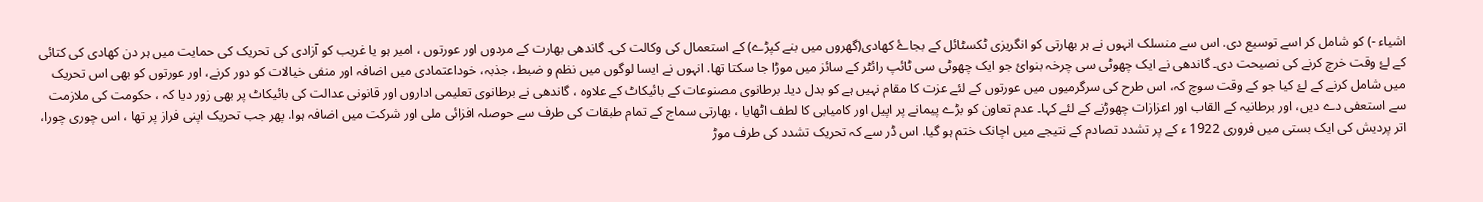اشیاء -) کو شامل کر اسے توسیع دی. اس سے منسلک انہوں نے ہر بھارتی کو انگریزی ٹکسٹائل کے بجاۓ کھادی(گھروں میں بنے کپڑے) کے استعمال کی وکالت کی۔ گاندھی بھارت کے مردوں اور عورتوں ، امیر ہو یا غریب کو آزادی کی تحریک کی حمایت میں ہر دن کھادی کی کتائی کے لۓ وقت خرچ کرنے کی نصیحت دی۔ گاندھی نے ایک چھوٹی سی چرخہ بنوائ جو ایک چھوٹی سی ٹائپ رائٹر کے سائز میں موڑا جا سکتا تھا. انہوں نے ایسا لوگوں میں نظم و ضبط، جذبہ، خوداعتمادی میں اضافہ اور منفی خیالات کو دور کرنے، اور عورتوں کو بھی اس تحریک میں شامل کرنے کے لۓ کیا جو کے وقت سوچ کہ، اس طرح کی سرگرمیوں میں عورتوں کے لئے عزت کا مقام نہیں ہے کو بدل دیا۔ برطانوی مصنوعات کے بائیکاٹ کے علاوہ ، گاندھی نے برطانوی تعلیمی اداروں اور قانونی عدالت کی بائیکاٹ پر بھی زور دیا کہ ، حکومت کی ملازمت سے استعفی دے دیں، اور برطانیہ کے القاب اور اعزازات چھوڑنے کے لئے کہا۔ عدم تعاون کو بڑے پیمانے پر اپیل اور کامیابی کا لطف اٹھایا ، بھارتی سماج کے تمام طبقات کی طرف سے حوصلہ افزائی ملی اور شرکت میں اضافہ ہوا. پھر جب تحریک اپنی فراز پر تھا ، اس چوری چورا، اتر پردیش کی ایک بستی میں فروری 1922 ء کے پر تشدد تصادم کے نتیجے میں اچانک ختم ہو گیا. اس ڈر سے کہ تحریک تشدد کی طرف موڑ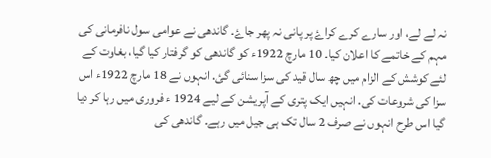نہ لے لے، اور سارے کرے کراۓ پر پانی نہ پھر جاۓ۔ گاندھی نے عوامی سول نافرمانی کی مہم کے خاتمے کا اعلان کیا۔ 10 مارچ 1922ء کو گاندھی کو گرفتار کیا گیا، بغاوت کے لئے کوشش کے الزام میں چھ سال قید کی سزا سنائی گئ. انہوں نے 18 مارچ 1922ء اس سزا کی شروعات کی. انہیں ایک پتری کے آپریشن کے لیے 1924 ء فروری میں رہا کر دیا گیا اس طرح انہوں نے صرف 2 سال تک ہی جیل میں رہے۔ گاندھی کی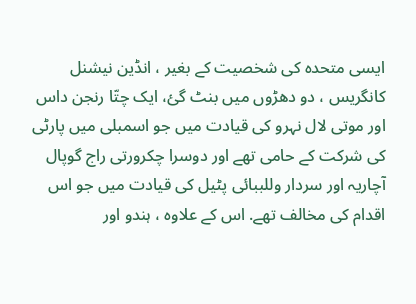ایسی متحدہ کی شخصیت کے بغیر ، انڈین نیشنل کانگریس ، دو دھڑوں میں بنٹ گئ، ایک چتّا رنجن داس اور موتی لال نہرو کی قیادت میں جو اسمبلی میں پارٹی کی شرکت کے حامی تھے اور دوسرا چکرورتی راج گوپال آچاریہ اور سردار وللببائی پٹیل کی قیادت میں جو اس اقدام کی مخالف تھے. اس کے علاوہ ، ہندو اور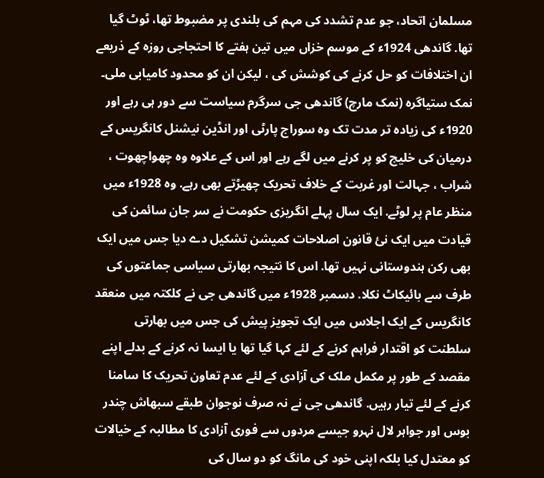مسلمان اتحاد، جو عدم تشدد کی مہم کی بلندی پر مضبوط تھا، ٹوٹ گیا تھا. گاندھی 1924ء کے موسم خزاں میں تین ہفتے کا احتجاجی روزہ کے ذریعے ان اختلافات کو حل کرنے کی کوشش کی ، لیکن ان کو محدود کامیابی ملی۔
نمک ستیاگرہ (نمک مارچ) گاندھی جی سرگرم سیاست سے دور ہی رہے اور 1920ء کی زیادہ تر مدت تک وہ سوراج پارٹی اور انڈین نیشنل کانگریس کے درمیان کی خلیج کو پر کرنے میں لگے رہے اور اس کے علاوہ وہ چھواچھوت ، شراب ، جہالت اور غربت کے خلاف تحریک چھیڑتے بھی رہے. وہ 1928ء میں منظر عام پر لوٹے. ایک سال پہلے انگریزی حکومت نے سر جان سائمن کی قیادت میں ایک نئ قانون اصلاحات کمیشن تشکیل دے دیا جس میں ایک بھی رکن ہندوستانی نہیں تھا. اس کا نتیجہ بھارتی سیاسی جماعتوں کی طرف سے بائیکاٹ نکلا. دسمبر 1928ء میں گاندھی جی نے کلکتہ میں منعقد کانگریس کے ایک اجلاس میں ایک تجویز پیش کی جس میں بھارتی سلطنت کو اقتدار فراہم کرنے کے لئے کہا گیا تھا یا ایسا نہ کرنے کے بدلے اپنے مقصد کے طور پر مکمل ملک کی آزادی کے لئے عدم تعاون تحریک کا سامنا کرنے کے لئے تیار رہیں. گاندھی جی نے نہ صرف نوجوان طبقے سبھاش چندر بوس اور جواہر لال نہرو جیسے مردوں سے فوری آزادی کا مطالبہ کے خیالات کو معتدل کیا بلکہ اپنی خود کی مانگ کو دو سال کی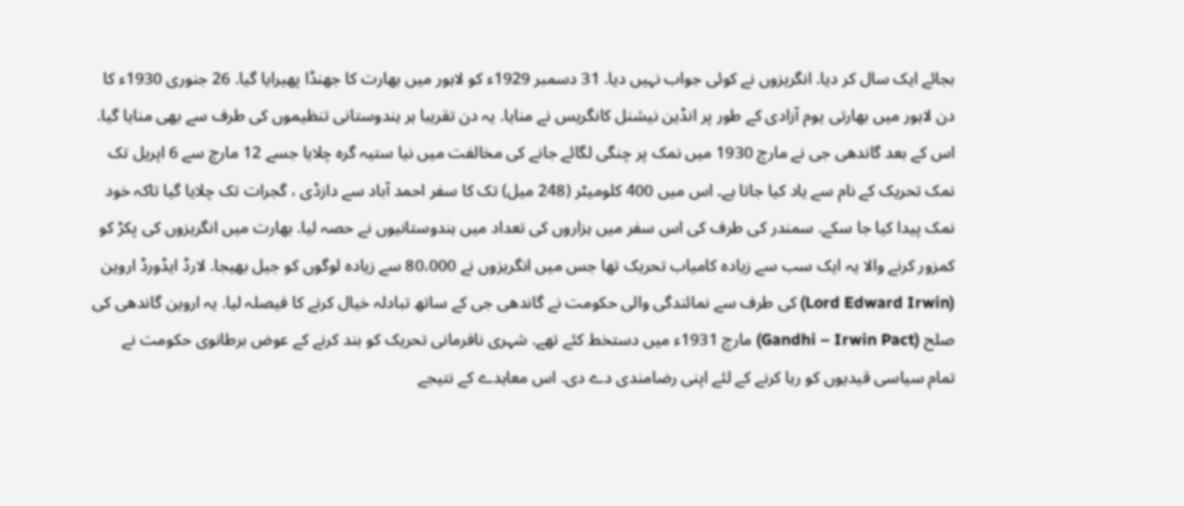بجائے ایک سال کر دیا. انگریزوں نے کوئی جواب نہیں دیا. 31 دسمبر 1929ء کو لاہور میں بھارت کا جھنڈا پھیرایا گیا. 26 جنوری 1930ء کا دن لاہور میں بھارتی یوم آزادی کے طور پر انڈین نیشنل کانگریس نے منایا. یہ دن تقریبا ہر ہندوستانی تنظیموں کی طرف سے بھی منایا گیا. اس کے بعد گاندھی جی نے مارچ 1930 میں نمک پر چنگی لگائے جانے کی مخالفت میں نیا ستیہ گرہ چلایا جسے 12 مارچ سے 6 اپریل تک نمک تحریک کے نام سے یاد کیا جاتا ہے۔ اس میں 400 کلومیٹر (248 میل) تک کا سفر احمد آباد سے دازڈی ، گجرات تک چلایا گیا تاکہ خود نمک پیدا کیا جا سکے. سمندر کی طرف کی اس سفر میں ہزاروں کی تعداد میں ہندوستانیوں نے حصہ لیا. بھارت میں انگریزوں کی پکڑ کو کمزور کرنے والا یہ ایک سب سے زیادہ کامیاب تحریک تھا جس میں انگریزوں نے 80،000 سے زیادہ لوگوں کو جیل بھیجا. لارڈ ایڈورڈ اروین (Lord Edward Irwin) کی طرف سے نمائندگی والی حکومت نے گاندھی جی کے ساتھ تبادلہ خیال کرنے کا فیصلہ لیا. یہ اروین گاندھی کی صلح (Gandhi – Irwin Pact) مارچ 1931ء میں دستخط کئے تھے. شہری نافرمانی تحریک کو بند کرنے کے عوض برطانوی حکومت نے تمام سیاسی قیدیوں کو رہا کرنے کے لئے اپنی رضامندی دے دی. اس معاہدے کے نتیجے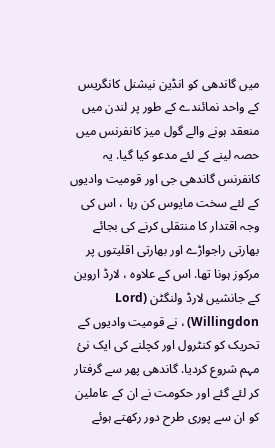میں گاندھی کو انڈین نیشنل کانگریس کے واحد نمائندے کے طور پر لندن میں منعقد ہونے والے گول میز کانفرنس میں حصہ لینے کے لئے مدعو کیا گیا. یہ کانفرنس گاندھی جی اور قومیت وادیوں کے لئے سخت مایوس کن رہا ، اس کی وجہ اقتدار کا منتقلی کرنے کی بجائے بھارتی راجواڑے اور بھارتی اقلیتوں پر مرکوز ہونا تھا. اس کے علاوہ ، لارڈ اروین کے جانشیں لارڈ ولنگٹن (Lord Willingdon) ، نے قومیت وادیوں کے تحریک کو کنٹرول اور کچلنے کی ایک نئ مہم شروع کردیا. گاندھی پھر سے گرفتار کر لئے گئے اور حکومت نے ان کے عاملین کو ان سے پوری طرح دور رکھتے ہوئے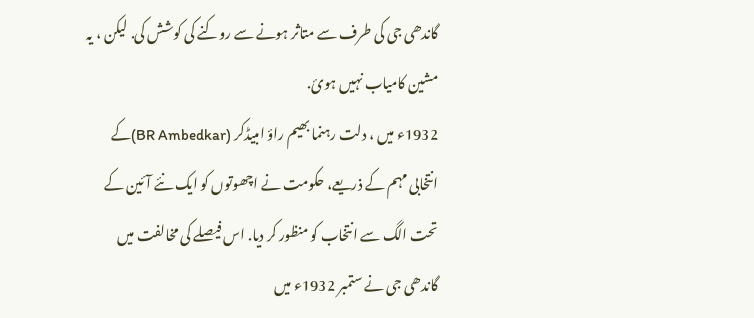گاندھی جی کی طرف سے متاثر ہونے سے روکنے کی کوشش کی. لیکن ، یہ مشین کامیاب نہیں ہوئ.
1932ء میں ، دلت رہنما بھیم راؤ امبیڈکر (BR Ambedkar)کے انتخابی مہم کے ذریعے، حکومت نے اچھوتوں کو ایک نئے آئین کے تحت الگ سے انتخاب کو منظور کر دیا. اس فیصلے کی مخالفت میں گاندھی جی نے ستمبر 1932ء میں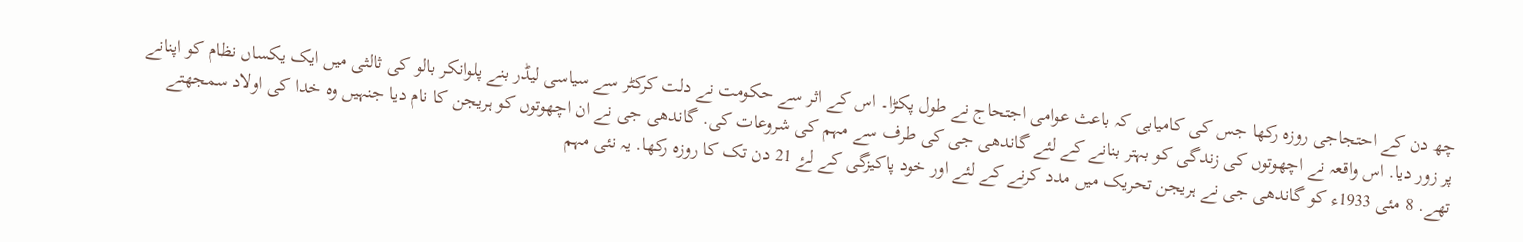چھ دن کے احتجاجی روزہ رکھا جس کی کامیابی کہ باعث عوامی اجتحاج نے طول پکڑا۔ اس کے اثر سے حکومت نے دلت کرکٹر سے سیاسی لیڈر بنے پلوانکر بالو کی ثالثی میں ایک یکساں نظام کو اپنانے پر زور دیا. اس واقعہ نے اچھوتوں کی زندگی کو بہتر بنانے کے لئے گاندھی جی کی طرف سے مہم کی شروعات کی. گاندھی جی نے ان اچھوتوں کو ہریجن کا نام دیا جنہیں وہ خدا کی اولاد سمجھتے تھے. 8 مئی 1933ء کو گاندھی جی نے ہریجن تحریک میں مدد کرنے کے لئے اور خود پاکیزگی کے لۓ 21 دن تک کا روزہ رکھا. یہ نئی مہم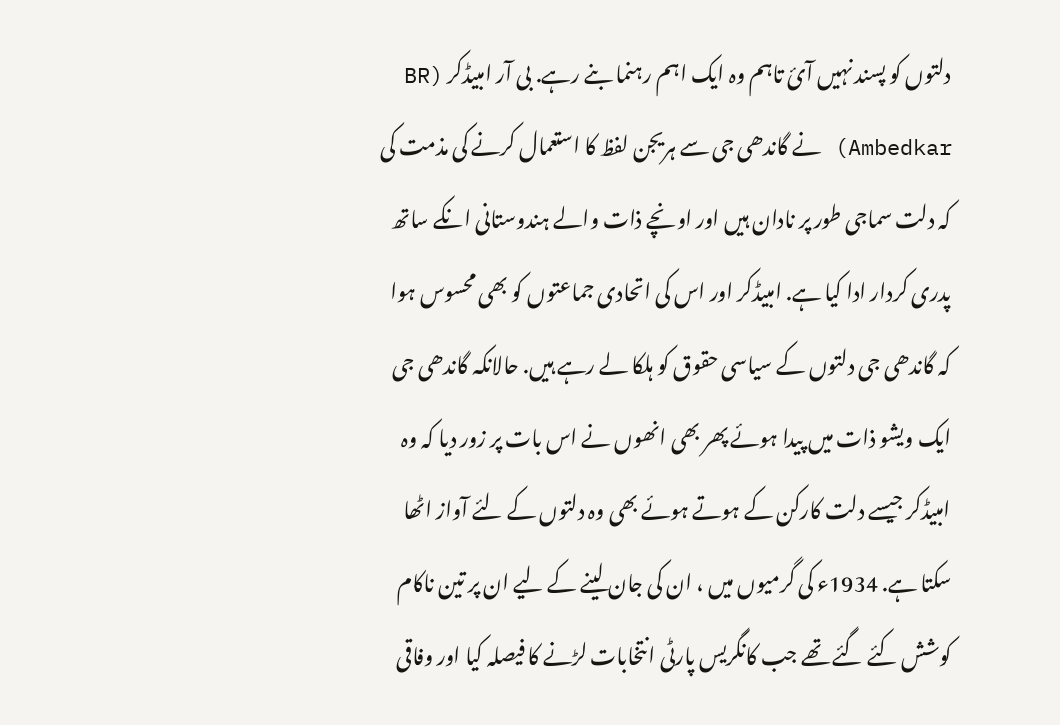دلتوں کو پسند نہیں آئ تاہم وہ ایک اہم رہنما بنے رہے. بی آر امبیڈکر (BR Ambedkar) نے گاندھی جی سے ہریجن لفظ کا استعمال کرنے کی مذمت کی کہ دلت سماجی طور پر نادان ہیں اور اونچے ذات والے ہندوستانی انکے ساتھ پدری کردار ادا کیا ہے. امبیڈکر اور اس کی اتحادی جماعتوں کو بھی محسوس ہوا کہ گاندھی جی دلتوں کے سیاسی حقوق کو ہلکا لے رہے ہیں. حالانکہ گاندھی جی ایک ویشو ذات میں پیدا ہوئے پھر بھی انھوں نے اس بات پر زور دیا کہ وہ امبیڈکر جیسے دلت کارکن کے ہوتے ہوئے بھی وہ دلتوں کے لئے آواز اٹھا سکتا ہے. 1934ء کی گرمیوں میں ، ان کی جان لینے کے لیے ان پر تین ناکام کوشش کئے گئے تھے جب کانگریس پارٹی انتخابات لڑنے کا فیصلہ کیا اور وفاقی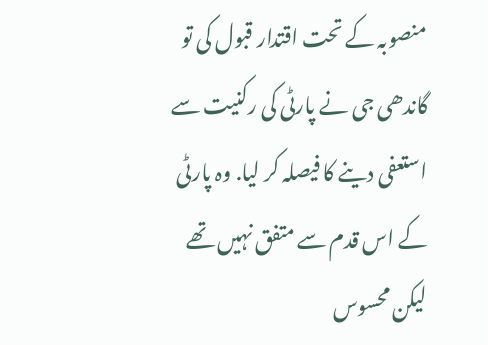منصوبہ کے تحت اقتدار قبول کی تو گاندھی جی نے پارٹی کی رکنیت سے استعفی دینے کا فیصلہ کر لیا. وہ پارٹی کے اس قدم سے متفق نہیں تھے لیکن محسوس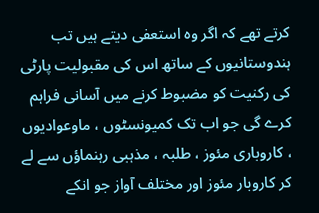کرتے تھے کہ اگر وہ استعفی دیتے ہیں تب ہندوستانیوں کے ساتھ اس کی مقبولیت پارٹی کی رکنیت کو مضبوط کرنے میں آسانی فراہم کرے گی جو اب تک کمیونسٹوں ، ماوعوادیوں ، کاروباری مئوز ، طلبہ ، مذہبی رہنماؤں سے لے کر کاروبار مئوز اور مختلف آواز جو انکے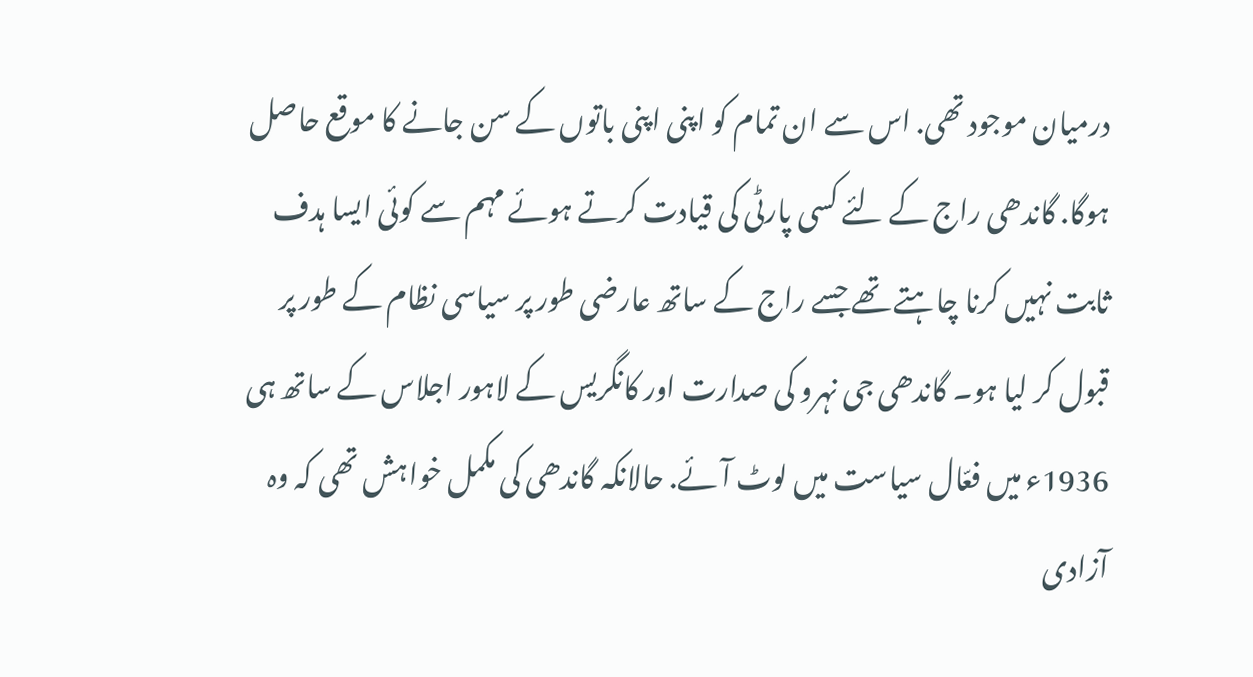درمیان موجود تھی. اس سے ان تمام کو اپنی اپنی باتوں کے سن جانے کا موقع حاصل ہوگا. گاندھی راج کے لئے کسی پارٹی کی قیادت کرتے ہوئے مہم سے کوئی ایسا ہدف ثابت نہیں کرنا چاہتے تھے جسے راج کے ساتھ عارضی طور پر سیاسی نظام کے طور پر قبول کر لیا ہو۔ گاندھی جی نہرو کی صدارت اور کانگریس کے لاہور اجلاس کے ساتھ ہی 1936ء میں فعّال سیاست میں لوٹ آئے. حالانکہ گاندھی کی مکمل خواہش تھی کہ وہ آزادی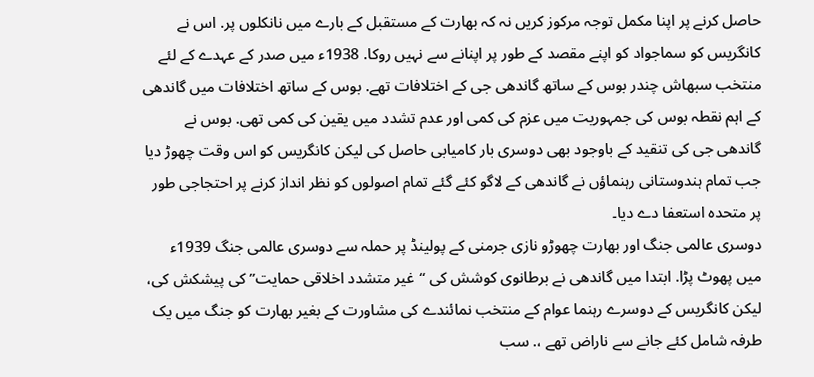حاصل کرنے پر اپنا مکمل توجہ مرکوز کریں نہ کہ بھارت کے مستقبل کے بارے میں نانکلوں پر. اس نے کانگریس کو سماجواد کو اپنے مقصد کے طور پر اپنانے سے نہیں روکا. 1938ء میں صدر کے عہدے کے لئے منتخب سبھاش چندر بوس کے ساتھ گاندھی جی کے اختلافات تھے. بوس کے ساتھ اختلافات میں گاندھی کے اہم نقطہ بوس کی جمہوریت میں عزم کی کمی اور عدم تشدد میں یقین کی کمی تھی. بوس نے گاندھی جی کی تنقید کے باوجود بھی دوسری بار کامیابی حاصل کی لیکن کانگریس کو اس وقت چھوڑ دیا جب تمام ہندوستانی رہنماؤں نے گاندھی کے لاگو کئے گئے تمام اصولوں کو نظر انداز کرنے پر احتجاجی طور پر متحدہ استعفا دے دیا۔
دوسری عالمی جنگ اور بھارت چھوڑو نازی جرمنی کے پولینڈ پر حملہ سے دوسری عالمی جنگ 1939ء میں پھوٹ پڑا. ابتدا میں گاندھی نے برطانوی کوشش کی “غیر متشدد اخلاقی حمایت” کی پیشکش کی، لیکن کانگریس کے دوسرے رہنما عوام کے منتخب نمائندے کی مشاورت کے بغیر بھارت کو جنگ میں یک طرفہ شامل کئے جانے سے ناراض تھے ،. سب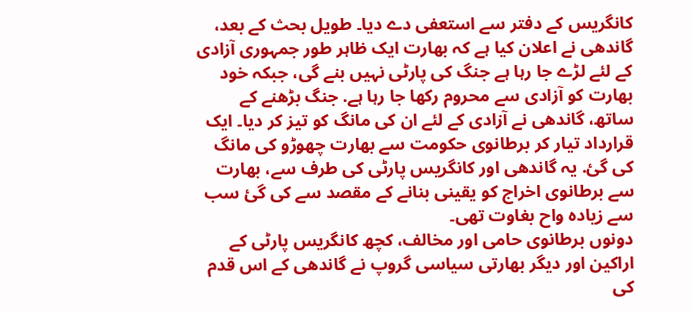کانگریس کے دفتر سے استعفی دے دیا۔ طویل بحث کے بعد، گاندھی نے اعلان کیا ہے کہ بھارت ایک ظاہر طور جمہوری آزادی کے لئے لڑے جا رہا ہے جنگ کی پارٹی نہیں بنے گی، جبکہ خود بھارت کو آزادی سے محروم رکھا جا رہا ہے. جنگ بڑھنے کے ساتھ، گاندھی نے آزادی کے لئے ان کی مانگ کو تیز کر دیا۔ ایک قرارداد تیار کر برطانوی حکومت سے بھارت چھوڑو کی مانگ کی گئ. یہ گاندھی اور کانگریس پارٹی کی طرف سے، بھارت سے برطانوی اخراج کو یقینی بنانے کے مقصد سے کی گئ سب سے زیادہ واح بغاوت تھی۔
دونوں برطانوی حامی اور مخالف، کچھ کانگریس پارٹی کے اراکین اور دیگر بھارتی سیاسی گروپ نے گاندھی کے اس قدم کی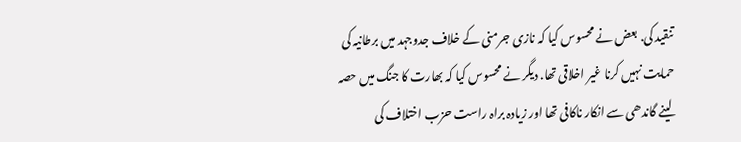تنقید کی. بعض نے محسوس کیا کہ نازی جرمنی کے خلاف جدوجہد میں برطانیہ کی حمایت نہیں کرنا غیر اخلاقی تھا. دیگر نے محسوس کیا کہ بھارت کا جنگ میں حصہ لینے گاندھی سے انکار ناکافی تھا اور زیادہ براہ راست حزب اختلاف کی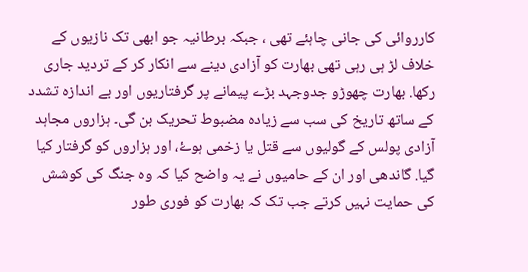کارروائی کی جانی چاہئے تھی ، جبکہ برطانیہ جو ابھی تک نازیوں کے خلاف لڑ ہی رہی تھی بھارت کو آزادی دینے سے انکار کر کے تردید جاری رکھا. بھارت چھوڑو جدوجہد بڑے پیمانے پر گرفتاریوں اور بے اندازہ تشدد کے ساتھ تاریخ کی سب سے زیادہ مضبوط تحریک بن گی۔ ہزاروں مجاہد آزادی پولس کے گولیوں سے قتل یا زخمی ہوۓ، اور ہزاروں کو گرفتار کیا گیا. گاندھی اور ان کے حامیوں نے یہ واضح کیا کہ وہ جنگ کی کوشش کی حمایت نہیں کرتے جب تک کہ بھارت کو فوری طور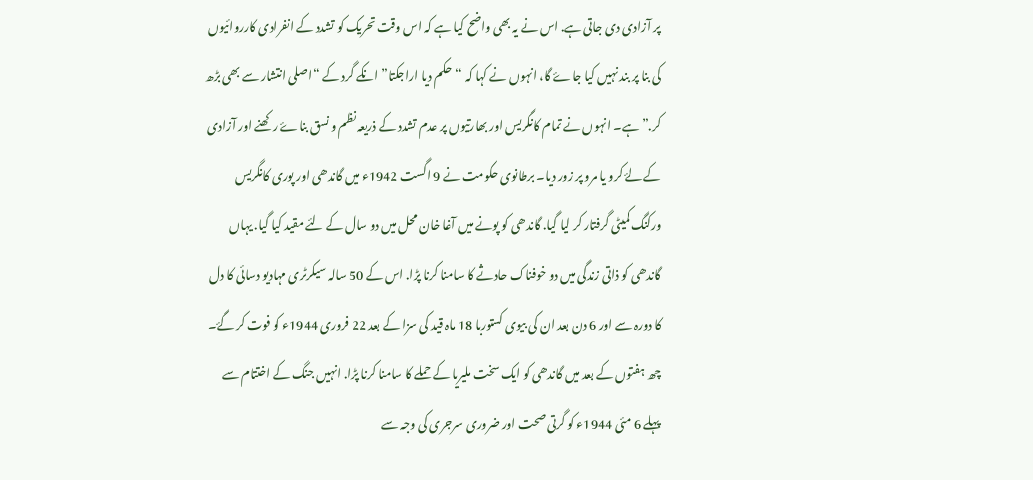پر آزادی دی جاتی ہے. اس نے یہ بھی واضح کیا ہے کہ اس وقت تحریک کو تشدد کے انفرادی کارروائیوں کی بنا پر بند نہیں کیا جاۓ گا، انہوں نے کہا کہ “حکم دیا اراجکتا” انکے گرد کے “اصلی انتشار سے بھی بڑھ کر.” ہے۔ انہوں نے تمام کانگریس اور بھارتیوں پر عدم تشدد کے ذریعہ نظم و نسق بناۓ رکھنے اور آزادی کے لۓ کرو یا مرو پر زور دیا۔ برطانوی حکومت نے 9 اگست 1942ء میں گاندھی اور پوری کانگریس ورکنگ کمیٹی گرفتار کر لیا گیا. گاندھی کو پونے میں آغا خان محل میں دو سال کے لئے مقید کیا گیا. یہاں گاندھی کو ذاتی زندگی میں دو خوفناک حادثے کا سامنا کرنا پڑا. اس کے 50 سالہ سیکرٹری مہادیو دسائی کا دل کا دورہ سے اور 6 دن بعد ان کی بیوی کستوربا 18 ماہ قید کی سزا کے بعد 22 فروری 1944ء کو فوت کر گۓ۔ چھ ہفتوں کے بعد میں گاندھی کو ایک سخت ملیریا کے حملے کا سامنا کرنا پڑا. انہیں جنگ کے اختتام سے پہلے 6 مئی 1944ء کو گرتی صحت اور ضروری سرجری کی وجہ سے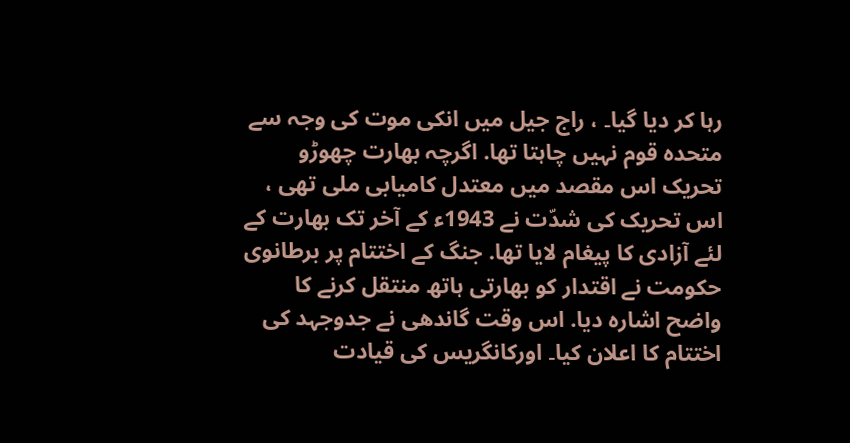رہا کر دیا گیا۔ ، راج جیل میں انکی موت کی وجہ سے متحدہ قوم نہیں چاہتا تھا. اگرچہ بھارت چھوڑو تحریک اس مقصد میں معتدل کامیابی ملی تھی ، اس تحریک کی شدّت نے 1943ء کے آخر تک بھارت کے لئے آزادی کا پیغام لایا تھا. جنگ کے اختتام پر برطانوی حکومت نے اقتدار کو بھارتی ہاتھ منتقل کرنے کا واضح اشارہ دیا. اس وقت گاندھی نے جدوجہد کی اختتام کا اعلان کیا۔ اورکانگریس کی قیادت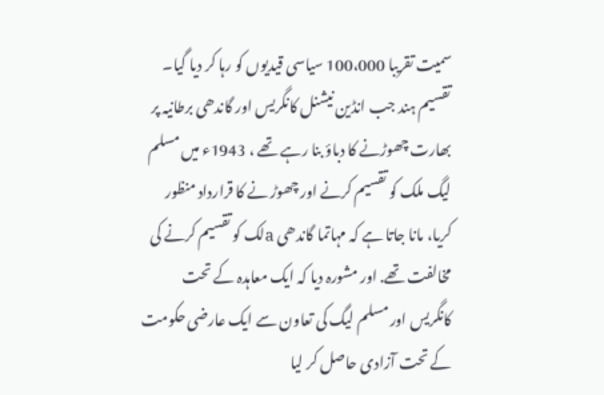سمیت تقریبا 100،000 سیاسی قیدیوں کو رہا کر دیا گیا۔
تقسیم ہند جب انڈین نیشنل کانگریس اور گاندھی برطانیہ پر بھارت چھوڑنے کا دباؤ بنا رہے تھے ، 1943ء میں مسلم لیگ ملک کو تقسیم کرنے اور چھوڑ نے کا قرارداد منظور کریا، مانا جاتا ہے کہ مہاتما گاندھی aلک کو تقسیم کرنے کی مخالفت تھے. اور مشورہ دیا کہ ایک معاہدہ کے تحت کانگریس اور مسلم لیگ کی تعاون سے ایک عارضی حکومت کے تحت آزادی حاصل کر لیا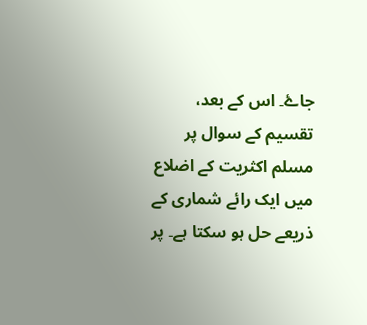جاۓ۔ اس کے بعد، تقسیم کے سوال پر مسلم اکثریت کے اضلاع میں ایک رائے شماری کے ذریعے حل ہو سکتا ہے۔ پر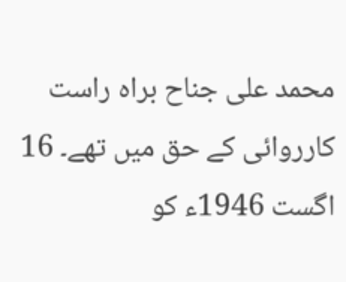محمد علی جناح براہ راست کارروائی کے حق میں تھے۔ 16 اگست 1946ء کو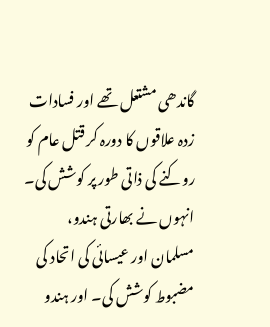گاندھی مشتعل تھے اور فسادات زدہ علاقوں کا دورہ کر قتل عام کو روکنے کی ذاتی طور پر کوشش کی۔ انہوں نے بھارتی ہندو، مسلمان اور عیسائی کی اتحاد کی مضبوط کوشش کی۔ اور ہندو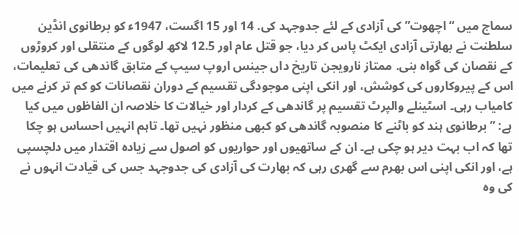سماج میں “اچھوت” کی آزادی کے لئے جدوجہد کی. 14 اور 15 اگست، 1947ء کو برطانوی انڈین سلطنت نے بھارتی آزادی ایکٹ پاس کر دیا، جو قتل عام اور 12.5 لاکھ لوگوں کے منتقلی اور کروڑوں کے نقصان کی گواہ بنی. ممتاز نارویجن تاریخ داں جینس اروپ سیپ کے متابق گاندھی کی تعلیمات، اس کے پیروکاروں کی کوشش، اور انکی اپنی موجودگی تقسیم کے دوران نقصانات کو کم تر کرنے میں کامیاب رہی۔ اسٹینلے والپرٹ تقسیم پر گاندھی کے کردار اور خیالات کا خلاصہ ان الفاظوں میں کیا ہے: ” برطانوی ہند کو باٹنے کا منصوبہ گاندھی کو کبھی منظور نہیں تھا۔ تاہم انہیں احساس ہو چکا تھا کہ اب بہت دیر ہو چکی ہے۔ ان کے ساتھیوں اور حواریوں کو اصول سے زیادہ اقتدار میں دلچسپی ہے، اور انکی اپنی اس بھرم سے گھری رہی کہ بھارت کی آزادی کی جدوجہد جس کی قیادت انہوں نے کی وہ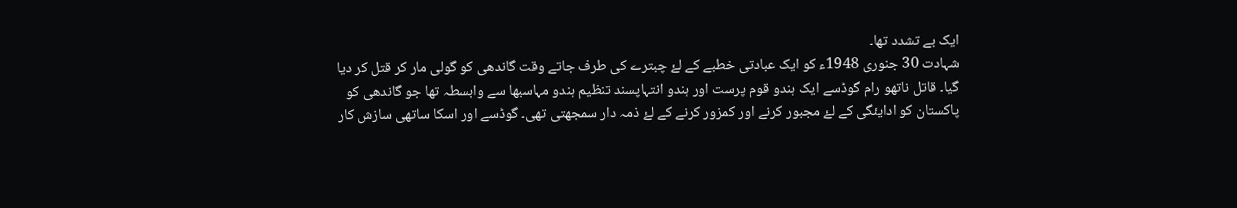ایک بے تشدد تھا۔
شہادت 30 جنوری 1948ء کو ایک عبادتی خطبے کے لۓ چبترے کی طرف جاتے وقت گاندھی کو گولی مار کر قتل کر دیا گیا۔ قاتل ناتھو رام گوڈسے ایک ہندو قوم پرست اور ہندو انتہاپسند تنظیم ہندو مہاسبھا سے وابسطہ تھا جو گاندھی کو پاکستان کو ادایئگی کے لۓ مجبور کرنے اور کمزور کرنے کے لۓ ذمہ دار سمجھتی تھی۔ گوڈسے اور اسکا ساتھی سازش کار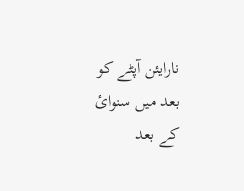نارایئن آپٹے کو بعد میں سنوائ کے بعد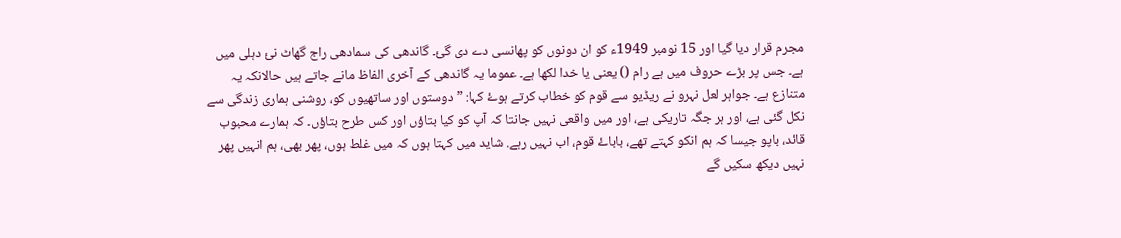مجرم قرار دیا گیا اور 15 نومبر 1949ء کو ان دونوں کو پھانسی دے دی گئ۔ گاندھی کی سمادھی راج گھاٹ نئ دہلی میں ہے۔ جس پر بڑے حروف میں ہے رام () یعنی یا خدا لکھا ہے۔ عموما یہ گاندھی کے آخری الفاظ مانے جاتے ہیں حالانکہ یہ متنازع ہے۔ جواہر لعل نہرو نے ریڈیو سے قوم کو خطاب کرتے ہوۓ کہا: ” دوستوں اور ساتھیوں کو، روشنی ہماری زندگی سے نکل گئی ہے، اور ہر جگہ تاریکی ہے، اور میں واقعی نہیں جانتا کہ آپ کو کیا بتاؤں اور کس طرح بتاؤں۔ کہ ہمارے محبوب قائد، باپو جیسا کہ ہم انکو کہتے تھے، باباۓ قوم، اب نہیں رہے. شاید میں کہتا ہوں کہ میں غلط ہوں، پھر بھی، ہم انہیں پھر نہیں دیکھ سکیں گے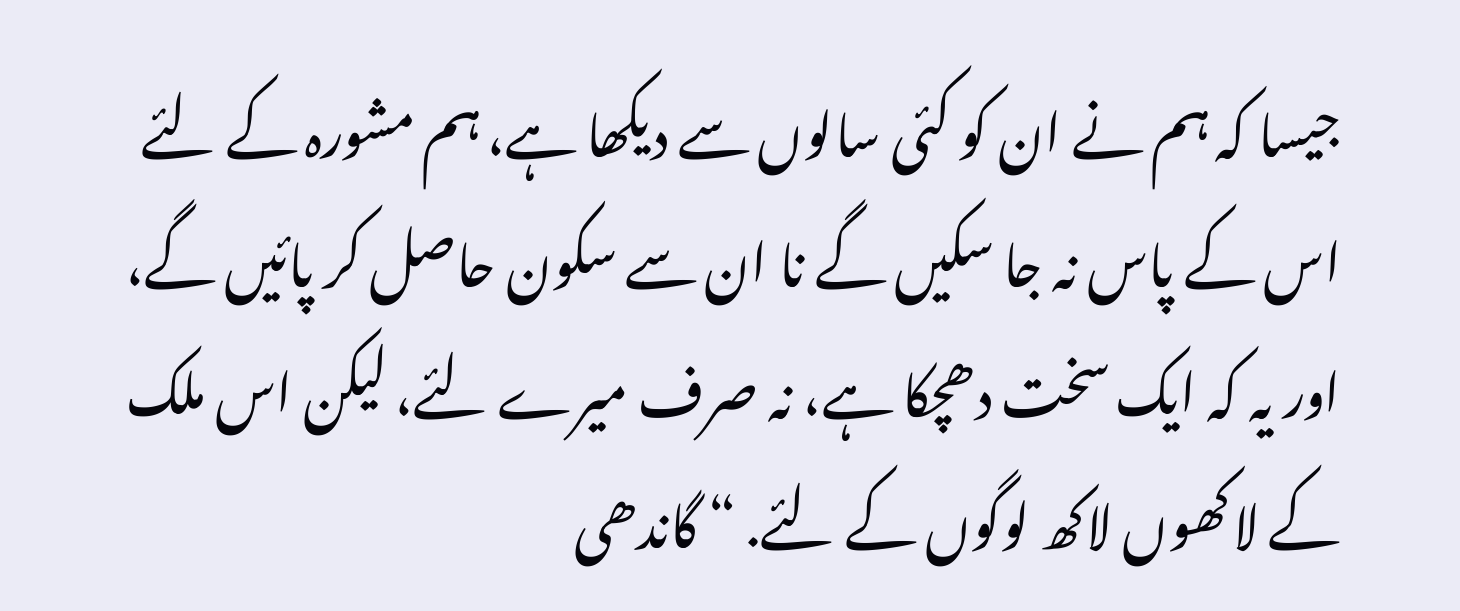جیسا کہ ہم نے ان کو کئی سالوں سے دیکھا ہے، ہم مشورہ کے لئے اس کے پاس نہ جا سکیں گے نا ان سے سکون حاصل کر پائيں گے، اور یہ کہ ایک سخت دھچکا ہے، نہ صرف میرے لئے، لیکن اس ملک کے لاکھوں لاکھ لوگوں کے لئے. “ گاندھی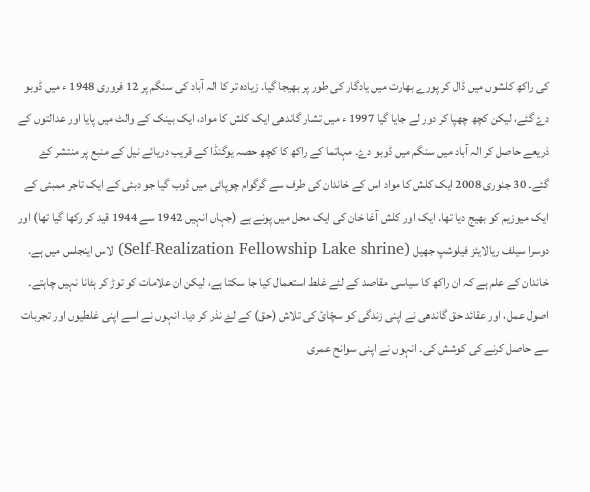کی راکھ کلشوں میں ڈال کر پورے بھارت میں یادگار کی طور پر بھیجا گیا. زیادہ تر کا الہ آباد کی سنگم پر 12 فروری 1948 ء میں ڈوبو دۓ گئے، لیکن کچھ چھپا کر دور لے جایا گیا 1997 ء میں تشار گاندھی ایک کلش کا مواد، ایک بینک کے والٹ میں پایا اور عدالتوں کے ذریعے حاصل کر الہ آباد میں سنگم میں ڈوبو دۓ۔ مہاتما کے راکھ کا کچھ حصہ یوگنڈا کے قریب دریائے نیل کے منبع پر منتشر کۓ گئے۔ 30 جنوری 2008 ایک کلش کا مواد اس کے خاندان کی طرف سے گرگوام چوپاٹی میں ڈوب گیا جو دبئی کے ایک تاجر ممبئی کے ایک میوزیم کو بھیج دیا تھا. ایک اور کلش آغا خان کی ایک محل میں پونے ہے (جہاں انہیں 1942 سے 1944 قید کر رکھا گیا تھا) اور دوسرا سیلف ریالایئز فیلوشپ جھیل (Self-Realization Fellowship Lake shrine) لاس اینجلس میں ہے. خاندان کے علم ہے کہ ان راکھ کا سیاسی مقاصد کے لئے غلط استعمال کیا جا سکتا ہے، لیکن ان علامات کو توڑ کر ہٹانا نہیں چاہتے۔
اصول عمل، اور عقائد حق گاندھی نے اپنی زندگی کو سچّائ کی تلاش (حق) کے لۓ نذر کر دیا۔ انہوں نے اسے اپنی غلطیوں اور تجربات سے حاصل کرنے کی کوشش کی۔ انہوں نے اپنی سوانح عمری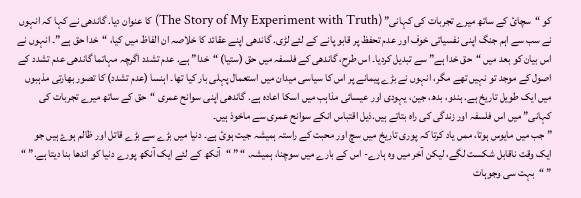کو “سچائ کے ساتھ میرے تجربات کی کہانی” (The Story of My Experiment with Truth) کا عنوان دیا. گاندھی نے کہا کہ انہوں نے سب سے اہم جنگ اپنی نفسیاتی خوف اور عدم تحفظ پر قابو پانے کے لئے لڑی. گاندھی اپنے عقائد کا خلاصہ ان الفاظ میں کیا، “خدا حق ہے”۔ انہوں نے اس بیان کو بعد میں “حق خدا ہے” سے تبدیل کردیا۔ اس طرح، گاندھی کے فلسفہ میں حق (ستیا) “خدا” ہے. عدم تشدد اگرچہ مہاتما گاندھی عدم تشدد کے اصول کے موجد تو نہیں تھے مگر، انہوں نے بڑے پیمانے پر اس کا سیاسی میدان میں استعمال پہلی بار کیا تھا۔ اہنسا (عدم تشدد) کا تصور بھارتی مذہبوں میں ایک طویل تاریخ ہے. ہندو، بدھ، جین، یہودی اور عیسائی مذاہب میں اسکا اعادہ ہے. گاندھی اپنی سوانح عمری “حق کے ساتھ میرے تجربات کی کہانی” میں اس فلسفہ اور زندگی کی راہ بتاتے ہیں.ذیل اقتباس انکے سوانح عمری سے ماخوذ ہیں۔
” جب میں مایوس ہوتا، ممں یاد کرتا کہ پوری تاریخ میں سچ اور محبت کے راستہ ہمیشہ جیت ہوئ ہے۔ دنیا میں بڑے سے بڑے قاتل اور ظالم ہوۓ ہیں جو ایک وقت ناقابل شکست لگے، لیکن آخر میں وہ ہارے- اس کے بارے میں سوچنا، ہمیشہ. “ ” “آنکھ کے لئے ایک آنکھ پورے دنیا کو اندھا بنا دیتا ہے.” “ ” “بہت سی وجوہات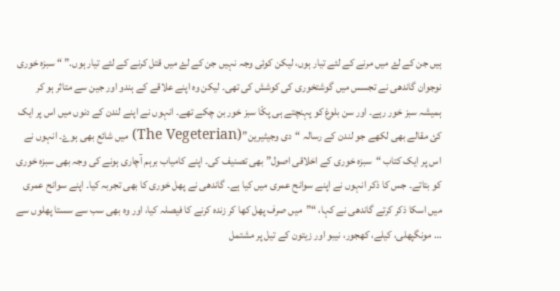ہیں جن کے لۓ میں مرنے کے لئے تیار ہوں، لیکن کوئی وجہ نہیں جن کے لۓ میں قتل کرنے کے لئے تیار ہوں.” “ سبزہ خوری نوجوان گاندھی نے تجسس میں گوشتخوری کی کوشش کی تھی۔ لیکن وہ اپنے علاقے کے ہندو اور جین سے متاثر ہو کر ہمیشہ سبز خور رہے۔ اور سن بلوغ کو پہنچتے ہی پکّا سبز خور بن چکے تھے۔ انہوں نے اپنے لندن کے دنوں میں اس پر ایک کئ مقالے بھی لکھے جو لندن کے رسالہ “دی وجیٹیرین”(The Vegeterian) میں شائع بھی ہوۓ۔ انہوں نے اس پر ایک کتاب “سبزہ خوری کے اخلاقی اصول” بھی تصنیف کی۔ اپنے کامیاب برہم آچاری ہونے کی وجہ بھی سبزہ خوری کو بتاتے۔ جس کا ذکر انہوں نے اپنے سوانح عمری میں کیا ہے۔ گاندھی نے پھل خوری کا بھی تجربہ کیا۔ اپنے سوانح عمری میں اسکا ذکر کرتے گاندھی نے کہا، “”میں صرف پھل کھا کر زندہ کرنے کا فیصلہ کیا، اور وہ بھی سب سے سستا پھلوں سے … مونگپھلی، کیلے، کھجور، نیبو اور زیتون کے تیل پر مشتمل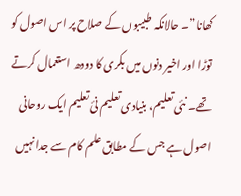کھانا”۔ حالانکہ طبیبوں کے صلاح پر اس اصول کو توڑا اور اخیر دنوں میں بکری کا دودھ استعمال کرتے تھے۔ نئی تعلیم، بنیادی تعلیم نئ تعلیم ایک روحانی اصول ہے جس کے مطابق علم کام سے جدا نہیں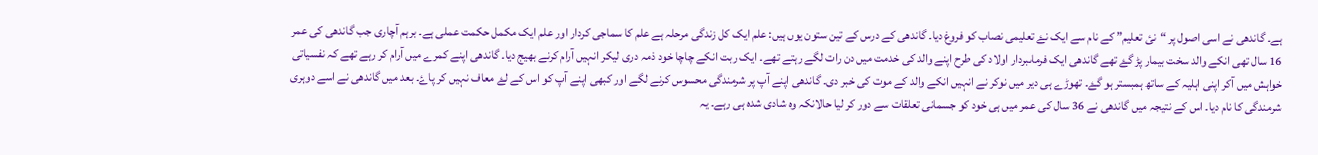ہے۔ گاندھی نے اسی اصول پر “نئ تعلیم” کے نام سے ایک نۓ تعلیمی نصاب کو فروغ دیا۔ گاندھی کے درس کے تین ستون یوں ہیں: علم ایک کل زندگی مرحلہ ہے علم کا سماجی کردار اور علم ایک مکمل حکمت عملی ہے۔ برہم آچاری جب گاندھی کی عمر 16 سال تھی انکے والد سخت بیمار پڑ گۓ تھے گاندھی ایک فرماںبردار اولاد کی طرح اپنے والد کی خدمت میں دن رات لگے رہتے تھے۔ ایک ربت انکے چاچا خود ذمہ دری لیکر انہیں آرام کرنے بھیج دیا۔ گاندھی اپنے کمرے میں آرام کر رہے تھے کہ نفسیاتی خواہش میں آکر اپنی اہلیہ کے ساتھ ہمبستر ہو گۓ۔ تھوڑے ہی دیر میں نوکر نے انہیں انکے والد کے موت کی خبر دی۔ گاندھی اپنے آپ پر شرمندگی محسوس کرنے لگے اور کبھی اپنے آپ کو اس کے لۓ معاف نہیں کر پاۓ۔ بعد میں گاندھی نے اسے دوہری شرمندگی کا نام دیا۔ اس کے نتیجہ میں گاندھی نے 36 سال کی عمر میں ہی خود کو جسمانی تعلقات سے دور کر لیا حالانکہ وہ شادی شدہ ہی رہے۔ یہ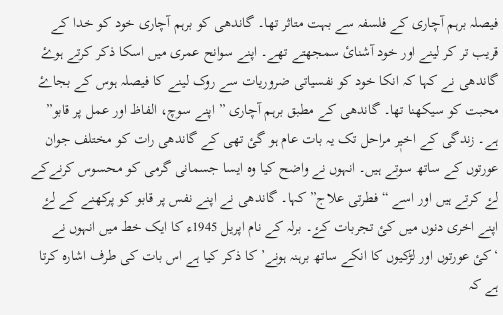فیصلہ برہم آچاری کے فلسفہ سے بہت متاثر تھا۔ گاندھی کو برہم آچاری خود کو خدا کے قریب تر کر لینے اور خود آشنائ سمجھتے تھے۔ اپنے سوانح عمری میں اسکا ذکر کرتے ہوۓ گاندھی نے کہا کہ انکا خود کو نفسیاتی ضروریات سے روک لینے کا فیصلہ ہوس کے بجاۓ محبت کو سیکھنا تھا۔ گاندھی کے مطبق برہم آچاری ” اپنے سوچ، الفاظ اور عمل پر قابو” ہے۔ زندگی کے اخیٖر مراحل تک یہ بات عام ہو گئ تھی کے گاندھی رات کو مختلف جوان عورتوں کے ساتھ سوتے ہیں۔ انہوں نے واضح کیا وہ ایسا جسمانی گرمی کو محسوس کرنےکے لۓ کرتے ہیں اور اسے “فطرتی علاج” کہا۔ گاندھی نے اپنے نفس پر قابو کو پرکھنے کے لۓ اپنے اخری دنوں میں کئ تجربات کۓ۔ برلہ کے نام اپریل 1945ء کا ایک خط میں انہوں نے ‘کئ عورتوں اور لڑکیوں کا انکے ساتھ برہنہ ہونے’ کا ذکر کیا ہے اس بات کی طرف اشارہ کرتا ہے کہ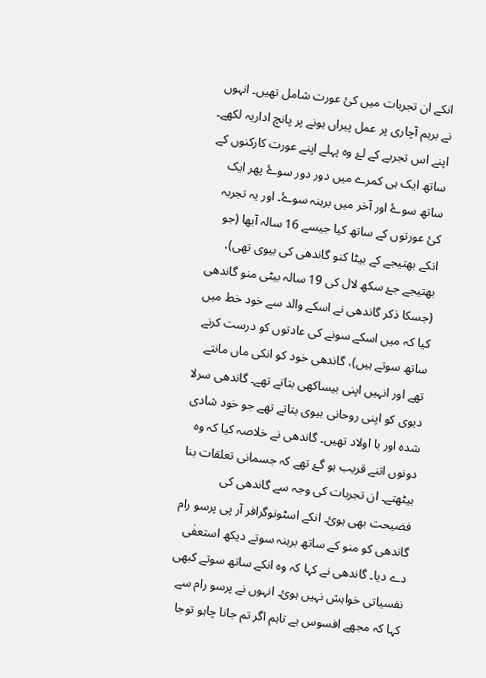انکے ان تجربات میں کئ عورت شامل تھیں۔ انہوں نے برہم آچاری پر عمل پیراں ہونے پر پانچ اداریہ لکھے۔ اپنے اس تجربے کے لۓ وہ پہلے اپنے عورت کارکنوں کے ساتھ ایک ہی کمرے میں دور دور سوۓ پھر ایک ساتھ سوۓ اور آخر میں برہنہ سوۓ۔ اور یہ تجربہ کئ عورتوں کے ساتھ کیا جیسے 16 سالہ آبھا (جو انکے بھتیجے کے بیٹا کنو گاندھی کی بیوی تھی)، بھتیجے جۓ سکھ لال کی 19 سالہ بیٹی منو گاندھی (جسکا ذکر گاندھی نے اسکے والد سے خود خط میں کیا کہ میں اسکے سونے کی عادتوں کو درست کرنے ساتھ سوتے ہیں)، گاندھی خود کو انکی ماں مانتے تھے اور انہیں اپنی بیساکھی بتاتے تھے۔ گاندھی سرلا دیوی کو اپنی روحانی بیوی بتاتے تھے جو خود شادی شدہ اور با اولاد تھیں۔ گاندھی نے خلاصہ کیا کہ وہ دونوں اتنے قریب ہو گۓ تھے کہ جسمانی تعلقات بنا بیٹھتے۔ ان تجربات کی وجہ سے گاندھی کی فضیحت بھی ہوئ۔ انکے اسٹونوگرافر آر پی پرسو رام گاندھی کو منو کے ساتھ برہنہ سوتے دیکھ استعفٰی دے دیا۔ گاندھی نے کہا کہ وہ انکے ساتھ سوتے کبھی نفسیاتی خواہش نہیں ہوئ۔ انہوں نے پرسو رام سے کہا کہ مجھے افسوس ہے تاہم اگر تم جانا چاہو توجا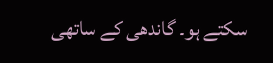سکتے ہو۔ گاندھی کے ساتھی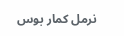نرمل کمار بوس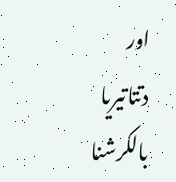اور دتتاتیریا بالکرشنا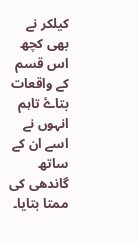کیلکر نے بھی کچھ اس قسم کے واقعات بتاۓ تاہم انہوں نے اسے ان کے ساتھ گاندھی کی ممتا بتایا۔